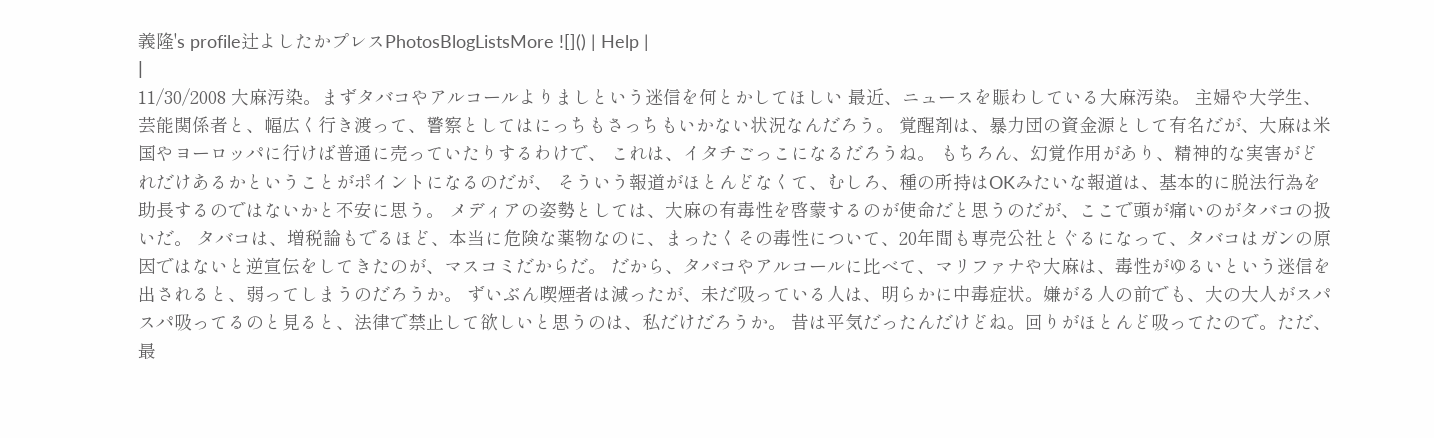義隆's profile辻よしたかプレスPhotosBlogListsMore ![]() | Help |
|
11/30/2008 大麻汚染。まずタバコやアルコールよりましという迷信を何とかしてほしい 最近、ニュースを賑わしている大麻汚染。 主婦や大学生、芸能関係者と、幅広く行き渡って、警察としてはにっちもさっちもいかない状況なんだろう。 覚醒剤は、暴力団の資金源として有名だが、大麻は米国やヨーロッパに行けば普通に売っていたりするわけで、 これは、イタチごっこになるだろうね。 もちろん、幻覚作用があり、精神的な実害がどれだけあるかということがポイントになるのだが、 そういう報道がほとんどなくて、むしろ、種の所持はOKみたいな報道は、基本的に脱法行為を助長するのではないかと不安に思う。 メディアの姿勢としては、大麻の有毒性を啓蒙するのが使命だと思うのだが、ここで頭が痛いのがタバコの扱いだ。 タバコは、増税論もでるほど、本当に危険な薬物なのに、まったくその毒性について、20年間も専売公社とぐるになって、タバコはガンの原因ではないと逆宣伝をしてきたのが、マスコミだからだ。 だから、タバコやアルコールに比べて、マリファナや大麻は、毒性がゆるいという迷信を出されると、弱ってしまうのだろうか。 ずいぶん喫煙者は減ったが、未だ吸っている人は、明らかに中毒症状。嫌がる人の前でも、大の大人がスパスパ吸ってるのと見ると、法律で禁止して欲しいと思うのは、私だけだろうか。 昔は平気だったんだけどね。回りがほとんど吸ってたので。ただ、最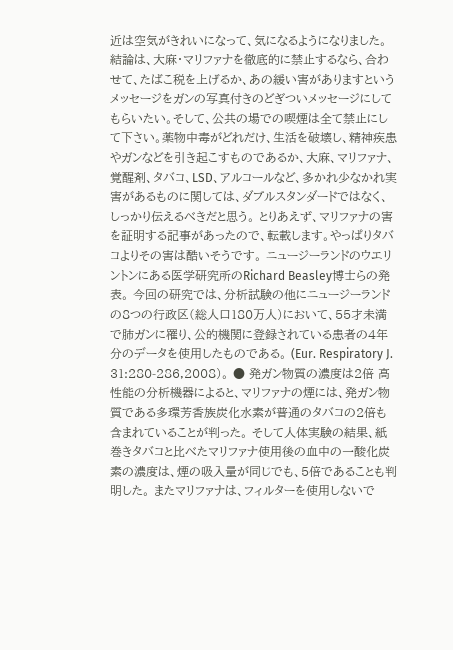近は空気がきれいになって、気になるようになりました。 結論は、大麻・マリファナを徹底的に禁止するなら、合わせて、たばこ税を上げるか、あの緩い害がありますというメッセージをガンの写真付きのどぎついメッセージにしてもらいたい。そして、公共の場での喫煙は全て禁止にして下さい。薬物中毒がどれだけ、生活を破壊し、精神疾患やガンなどを引き起こすものであるか、大麻、マリファナ、覚醒剤、タバコ、LSD、アルコールなど、多かれ少なかれ実害があるものに関しては、ダブルスタンダードではなく、しっかり伝えるべきだと思う。 とりあえず、マリファナの害を証明する記事があったので、転載します。やっぱりタバコよりその害は酷いそうです。 ニュージーランドのウエリントンにある医学研究所のRichard Beasley博士らの発表。 今回の研究では、分析試験の他にニュージーランドの8つの行政区(総人口180万人)において、55才未満で肺ガンに罹り、公的機関に登録されている患者の4年分のデータを使用したものである。 (Eur. Respiratory J. 31:280-286,2008)。 ● 発ガン物質の濃度は2倍 高性能の分析機器によると、マリファナの煙には、発ガン物質である多環芳香族炭化水素が普通のタバコの2倍も含まれていることが判った。 そして人体実験の結果、紙巻きタバコと比べたマリファナ使用後の血中の一酸化炭素の濃度は、煙の吸入量が同じでも、5倍であることも判明した。 またマリファナは、フィルターを使用しないで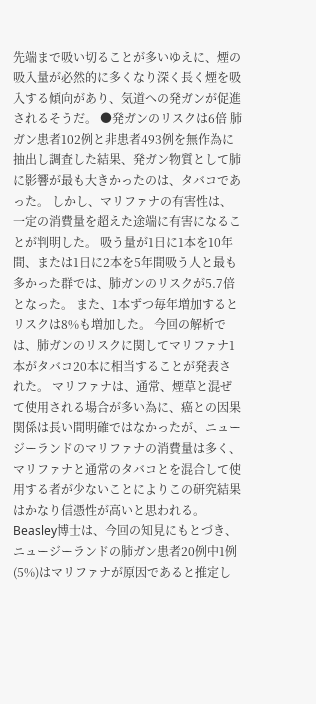先端まで吸い切ることが多いゆえに、煙の吸入量が必然的に多くなり深く長く煙を吸入する傾向があり、気道への発ガンが促進されるそうだ。 ●発ガンのリスクは6倍 肺ガン患者102例と非患者493例を無作為に抽出し調査した結果、発ガン物質として肺に影響が最も大きかったのは、タバコであった。 しかし、マリファナの有害性は、一定の消費量を超えた途端に有害になることが判明した。 吸う量が1日に1本を10年間、または1日に2本を5年間吸う人と最も多かった群では、肺ガンのリスクが5.7倍となった。 また、1本ずつ毎年増加するとリスクは8%も増加した。 今回の解析では、肺ガンのリスクに関してマリファナ1本がタバコ20本に相当することが発表された。 マリファナは、通常、煙草と混ぜて使用される場合が多い為に、癌との因果関係は長い間明確ではなかったが、ニュージーランドのマリファナの消費量は多く、マリファナと通常のタバコとを混合して使用する者が少ないことによりこの研究結果はかなり信憑性が高いと思われる。 Beasley博士は、今回の知見にもとづき、ニュージーランドの肺ガン患者20例中1例(5%)はマリファナが原因であると推定し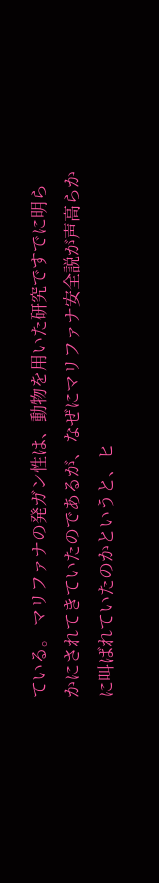ている。 マリファナの発ガン性は、動物を用いた研究ですでに明らかにされてきていたのであるが、なぜにマリファナ安全説が声高らかに叫ばれていたのかというと、ヒ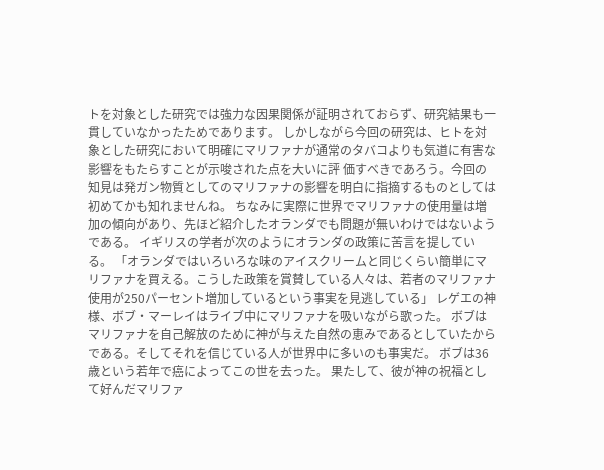トを対象とした研究では強力な因果関係が証明されておらず、研究結果も一貫していなかったためであります。 しかしながら今回の研究は、ヒトを対象とした研究において明確にマリファナが通常のタバコよりも気道に有害な影響をもたらすことが示唆された点を大いに評 価すべきであろう。今回の知見は発ガン物質としてのマリファナの影響を明白に指摘するものとしては初めてかも知れませんね。 ちなみに実際に世界でマリファナの使用量は増加の傾向があり、先ほど紹介したオランダでも問題が無いわけではないようである。 イギリスの学者が次のようにオランダの政策に苦言を提している。 「オランダではいろいろな味のアイスクリームと同じくらい簡単にマリファナを買える。こうした政策を賞賛している人々は、若者のマリファナ使用が250パーセント増加しているという事実を見逃している」 レゲエの神様、ボブ・マーレイはライブ中にマリファナを吸いながら歌った。 ボブはマリファナを自己解放のために神が与えた自然の恵みであるとしていたからである。そしてそれを信じている人が世界中に多いのも事実だ。 ボブは36歳という若年で癌によってこの世を去った。 果たして、彼が神の祝福として好んだマリファ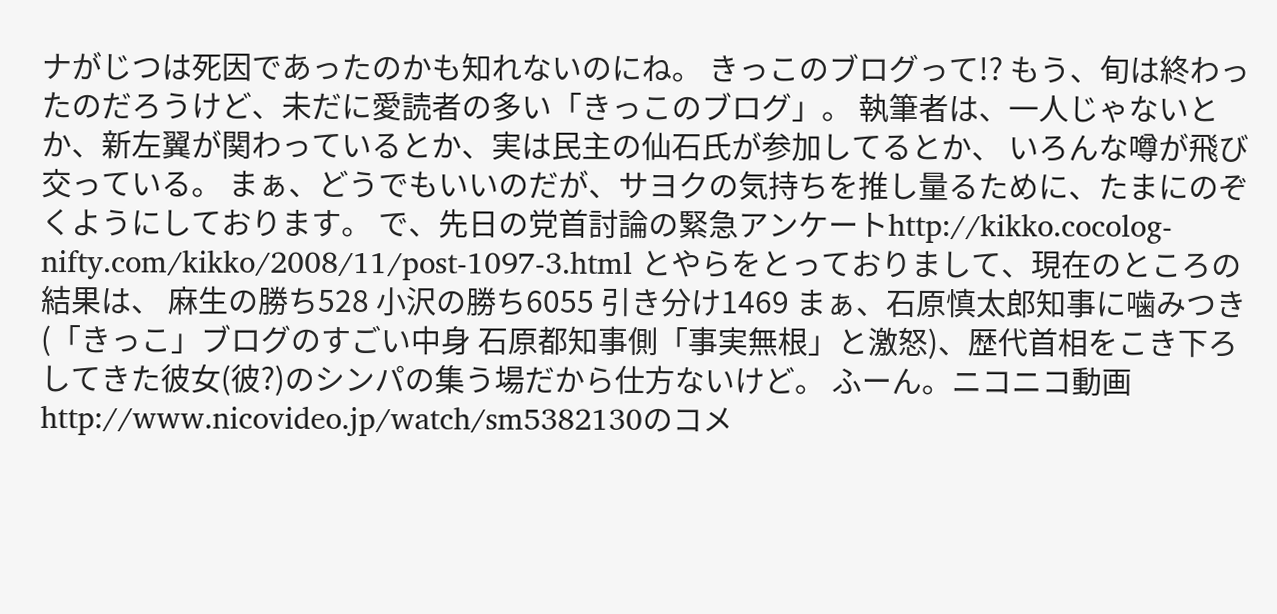ナがじつは死因であったのかも知れないのにね。 きっこのブログって!? もう、旬は終わったのだろうけど、未だに愛読者の多い「きっこのブログ」。 執筆者は、一人じゃないとか、新左翼が関わっているとか、実は民主の仙石氏が参加してるとか、 いろんな噂が飛び交っている。 まぁ、どうでもいいのだが、サヨクの気持ちを推し量るために、たまにのぞくようにしております。 で、先日の党首討論の緊急アンケートhttp://kikko.cocolog-nifty.com/kikko/2008/11/post-1097-3.html とやらをとっておりまして、現在のところの結果は、 麻生の勝ち528 小沢の勝ち6055 引き分け1469 まぁ、石原慎太郎知事に噛みつき(「きっこ」ブログのすごい中身 石原都知事側「事実無根」と激怒)、歴代首相をこき下ろしてきた彼女(彼?)のシンパの集う場だから仕方ないけど。 ふーん。ニコニコ動画http://www.nicovideo.jp/watch/sm5382130のコメ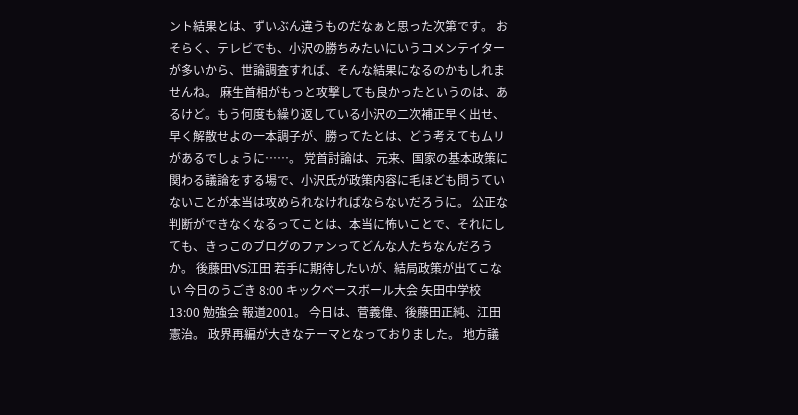ント結果とは、ずいぶん違うものだなぁと思った次第です。 おそらく、テレビでも、小沢の勝ちみたいにいうコメンテイターが多いから、世論調査すれば、そんな結果になるのかもしれませんね。 麻生首相がもっと攻撃しても良かったというのは、あるけど。もう何度も繰り返している小沢の二次補正早く出せ、早く解散せよの一本調子が、勝ってたとは、どう考えてもムリがあるでしょうに……。 党首討論は、元来、国家の基本政策に関わる議論をする場で、小沢氏が政策内容に毛ほども問うていないことが本当は攻められなければならないだろうに。 公正な判断ができなくなるってことは、本当に怖いことで、それにしても、きっこのブログのファンってどんな人たちなんだろうか。 後藤田VS江田 若手に期待したいが、結局政策が出てこない 今日のうごき 8:00 キックベースボール大会 矢田中学校 13:00 勉強会 報道2001。 今日は、菅義偉、後藤田正純、江田憲治。 政界再編が大きなテーマとなっておりました。 地方議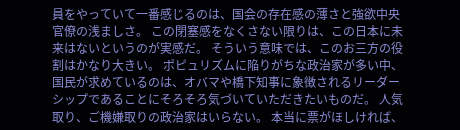員をやっていて一番感じるのは、国会の存在感の薄さと強欲中央官僚の浅ましさ。 この閉塞感をなくさない限りは、この日本に未来はないというのが実感だ。 そういう意味では、このお三方の役割はかなり大きい。 ポピュリズムに陥りがちな政治家が多い中、国民が求めているのは、オバマや橋下知事に象徴されるリーダーシップであることにそろそろ気づいていただきたいものだ。 人気取り、ご機嫌取りの政治家はいらない。 本当に票がほしければ、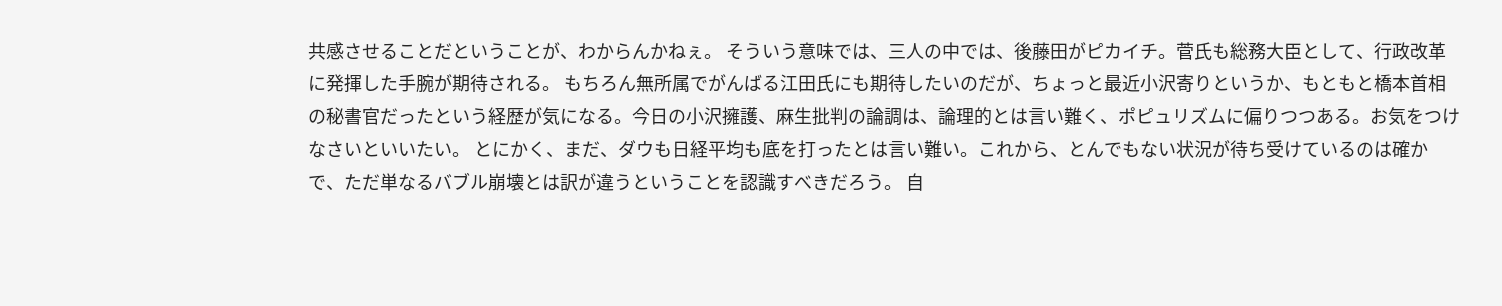共感させることだということが、わからんかねぇ。 そういう意味では、三人の中では、後藤田がピカイチ。菅氏も総務大臣として、行政改革に発揮した手腕が期待される。 もちろん無所属でがんばる江田氏にも期待したいのだが、ちょっと最近小沢寄りというか、もともと橋本首相の秘書官だったという経歴が気になる。今日の小沢擁護、麻生批判の論調は、論理的とは言い難く、ポピュリズムに偏りつつある。お気をつけなさいといいたい。 とにかく、まだ、ダウも日経平均も底を打ったとは言い難い。これから、とんでもない状況が待ち受けているのは確かで、ただ単なるバブル崩壊とは訳が違うということを認識すべきだろう。 自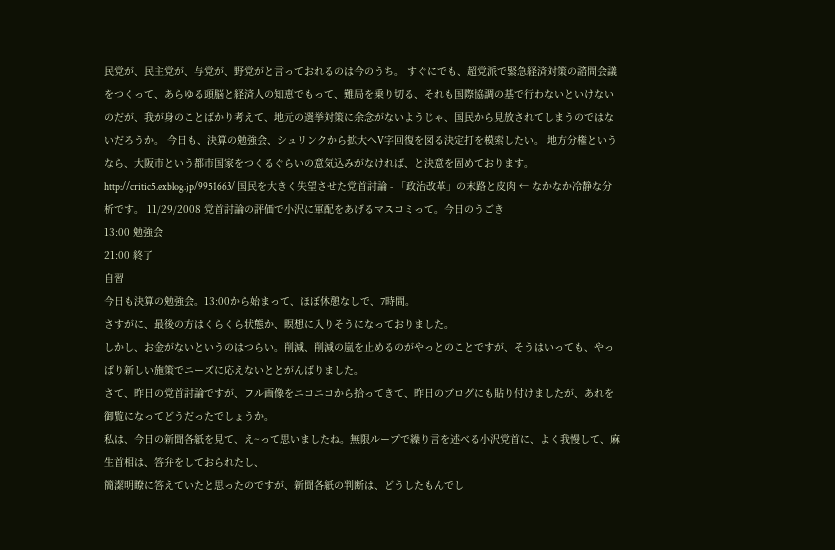民党が、民主党が、与党が、野党がと言っておれるのは今のうち。 すぐにでも、超党派で緊急経済対策の諮問会議をつくって、あらゆる頭脳と経済人の知恵でもって、難局を乗り切る、それも国際協調の基で行わないといけないのだが、我が身のことばかり考えて、地元の選挙対策に余念がないようじゃ、国民から見放されてしまうのではないだろうか。 今日も、決算の勉強会、シュリンクから拡大へV字回復を図る決定打を模索したい。 地方分権というなら、大阪市という都市国家をつくるぐらいの意気込みがなければ、と決意を固めております。 http://critic5.exblog.jp/9951663/ 国民を大きく失望させた党首討論 - 「政治改革」の末路と皮肉 ← なかなか冷静な分析です。 11/29/2008 党首討論の評価で小沢に軍配をあげるマスコミって。今日のうごき
13:00 勉強会
21:00 終了
自習
今日も決算の勉強会。13:00から始まって、ほぼ休憩なしで、7時間。
さすがに、最後の方はくらくら状態か、瞑想に入りそうになっておりました。
しかし、お金がないというのはつらい。削減、削減の嵐を止めるのがやっとのことですが、そうはいっても、やっぱり新しい施策でニーズに応えないととがんばりました。
さて、昨日の党首討論ですが、フル画像をニコニコから拾ってきて、昨日のブログにも貼り付けましたが、あれを御覧になってどうだったでしょうか。
私は、今日の新聞各紙を見て、え~って思いましたね。無限ループで繰り言を述べる小沢党首に、よく我慢して、麻生首相は、答弁をしておられたし、
簡潔明瞭に答えていたと思ったのですが、新聞各紙の判断は、どうしたもんでし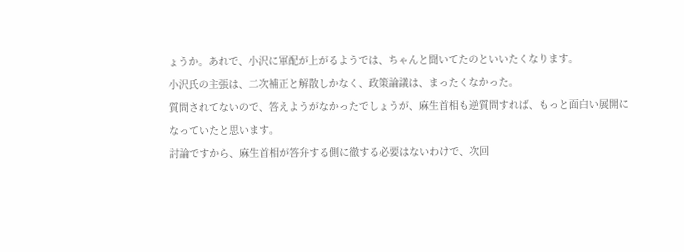ょうか。あれで、小沢に軍配が上がるようでは、ちゃんと聞いてたのといいたくなります。
小沢氏の主張は、二次補正と解散しかなく、政策論議は、まったくなかった。
質問されてないので、答えようがなかったでしょうが、麻生首相も逆質問すれば、もっと面白い展開になっていたと思います。
討論ですから、麻生首相が答弁する側に徹する必要はないわけで、次回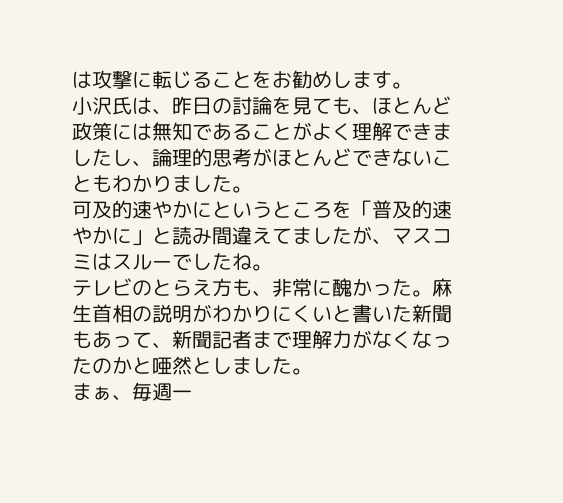は攻撃に転じることをお勧めします。
小沢氏は、昨日の討論を見ても、ほとんど政策には無知であることがよく理解できましたし、論理的思考がほとんどできないこともわかりました。
可及的速やかにというところを「普及的速やかに」と読み間違えてましたが、マスコミはスルーでしたね。
テレビのとらえ方も、非常に醜かった。麻生首相の説明がわかりにくいと書いた新聞もあって、新聞記者まで理解力がなくなったのかと唖然としました。
まぁ、毎週一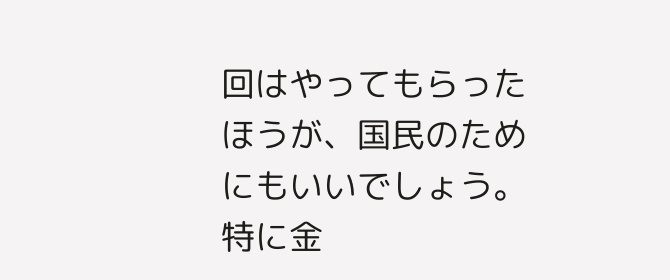回はやってもらったほうが、国民のためにもいいでしょう。
特に金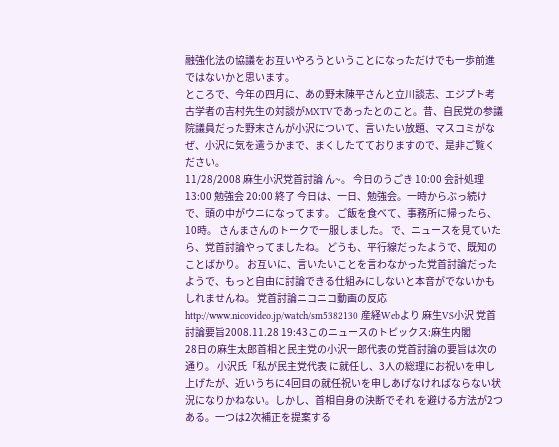融強化法の協議をお互いやろうということになっただけでも一歩前進ではないかと思います。
ところで、今年の四月に、あの野末陳平さんと立川談志、エジプト考古学者の吉村先生の対談がMXTVであったとのこと。昔、自民党の参議院議員だった野末さんが小沢について、言いたい放題、マスコミがなぜ、小沢に気を遣うかまで、まくしたてておりますので、是非ご覧ください。
11/28/2008 麻生小沢党首討論 ん~。 今日のうごき 10:00 会計処理 13:00 勉強会 20:00 終了 今日は、一日、勉強会。一時からぶっ続けで、頭の中がウニになってます。 ご飯を食べて、事務所に帰ったら、10時。 さんまさんのトークで一服しました。 で、ニュースを見ていたら、党首討論やってましたね。 どうも、平行線だったようで、既知のことばかり。 お互いに、言いたいことを言わなかった党首討論だったようで、もっと自由に討論できる仕組みにしないと本音がでないかもしれませんね。 党首討論ニコニコ動画の反応 http://www.nicovideo.jp/watch/sm5382130 産経Webより 麻生VS小沢 党首討論要旨2008.11.28 19:43このニュースのトピックス:麻生内閣
28日の麻生太郎首相と民主党の小沢一郎代表の党首討論の要旨は次の通り。 小沢氏「私が民主党代表 に就任し、3人の総理にお祝いを申し上げたが、近いうちに4回目の就任祝いを申しあげなければならない状況になりかねない。しかし、首相自身の決断でそれ を避ける方法が2つある。一つは2次補正を提案する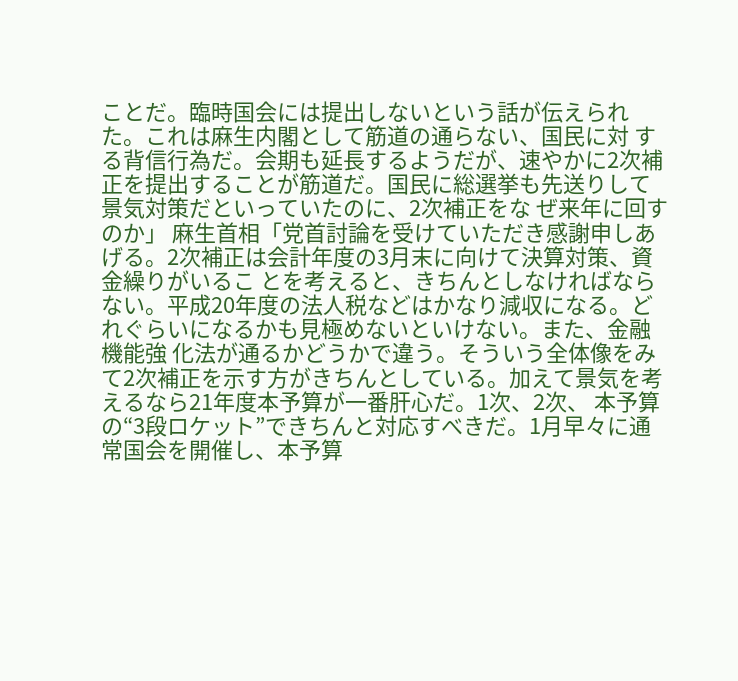ことだ。臨時国会には提出しないという話が伝えられた。これは麻生内閣として筋道の通らない、国民に対 する背信行為だ。会期も延長するようだが、速やかに2次補正を提出することが筋道だ。国民に総選挙も先送りして景気対策だといっていたのに、2次補正をな ぜ来年に回すのか」 麻生首相「党首討論を受けていただき感謝申しあげる。2次補正は会計年度の3月末に向けて決算対策、資金繰りがいるこ とを考えると、きちんとしなければならない。平成20年度の法人税などはかなり減収になる。どれぐらいになるかも見極めないといけない。また、金融機能強 化法が通るかどうかで違う。そういう全体像をみて2次補正を示す方がきちんとしている。加えて景気を考えるなら21年度本予算が一番肝心だ。1次、2次、 本予算の“3段ロケット”できちんと対応すべきだ。1月早々に通常国会を開催し、本予算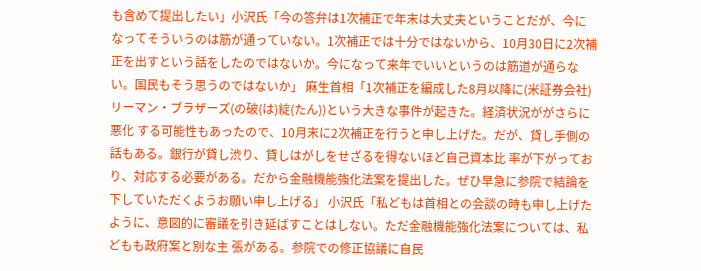も含めて提出したい」小沢氏「今の答弁は1次補正で年末は大丈夫ということだが、今になってそういうのは筋が通っていない。1次補正では十分ではないから、10月30日に2次補正を出すという話をしたのではないか。今になって来年でいいというのは筋道が通らない。国民もそう思うのではないか」 麻生首相「1次補正を編成した8月以降に(米証券会社)リーマン・ブラザーズ(の破(は)綻(たん))という大きな事件が起きた。経済状況ががさらに悪化 する可能性もあったので、10月末に2次補正を行うと申し上げた。だが、貸し手側の話もある。銀行が貸し渋り、貸しはがしをせざるを得ないほど自己資本比 率が下がっており、対応する必要がある。だから金融機能強化法案を提出した。ぜひ早急に参院で結論を下していただくようお願い申し上げる」 小沢氏「私どもは首相との会談の時も申し上げたように、意図的に審議を引き延ばすことはしない。ただ金融機能強化法案については、私どもも政府案と別な主 張がある。参院での修正協議に自民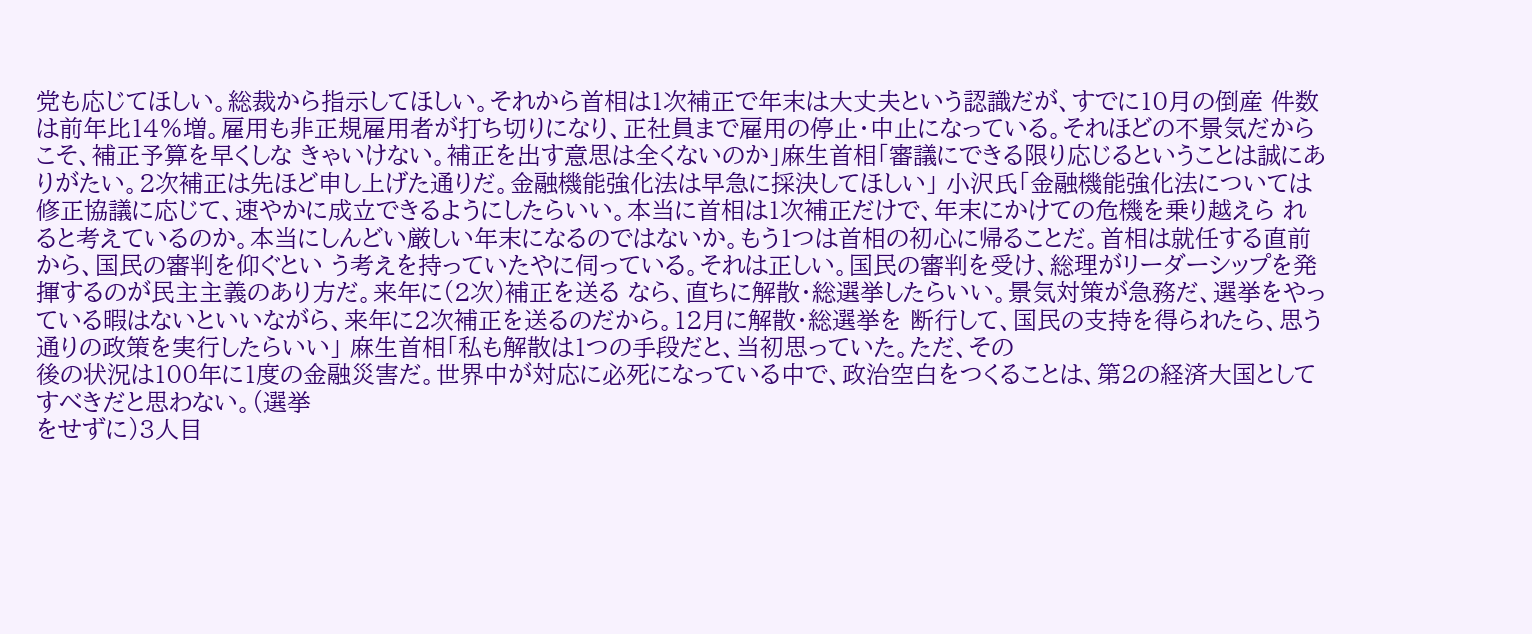党も応じてほしい。総裁から指示してほしい。それから首相は1次補正で年末は大丈夫という認識だが、すでに10月の倒産 件数は前年比14%増。雇用も非正規雇用者が打ち切りになり、正社員まで雇用の停止・中止になっている。それほどの不景気だからこそ、補正予算を早くしな きゃいけない。補正を出す意思は全くないのか」麻生首相「審議にできる限り応じるということは誠にありがたい。2次補正は先ほど申し上げた通りだ。金融機能強化法は早急に採決してほしい」 小沢氏「金融機能強化法については修正協議に応じて、速やかに成立できるようにしたらいい。本当に首相は1次補正だけで、年末にかけての危機を乗り越えら れると考えているのか。本当にしんどい厳しい年末になるのではないか。もう1つは首相の初心に帰ることだ。首相は就任する直前から、国民の審判を仰ぐとい う考えを持っていたやに伺っている。それは正しい。国民の審判を受け、総理がリーダーシップを発揮するのが民主主義のあり方だ。来年に(2次)補正を送る なら、直ちに解散・総選挙したらいい。景気対策が急務だ、選挙をやっている暇はないといいながら、来年に2次補正を送るのだから。12月に解散・総選挙を 断行して、国民の支持を得られたら、思う通りの政策を実行したらいい」 麻生首相「私も解散は1つの手段だと、当初思っていた。ただ、その
後の状況は100年に1度の金融災害だ。世界中が対応に必死になっている中で、政治空白をつくることは、第2の経済大国としてすべきだと思わない。(選挙
をせずに)3人目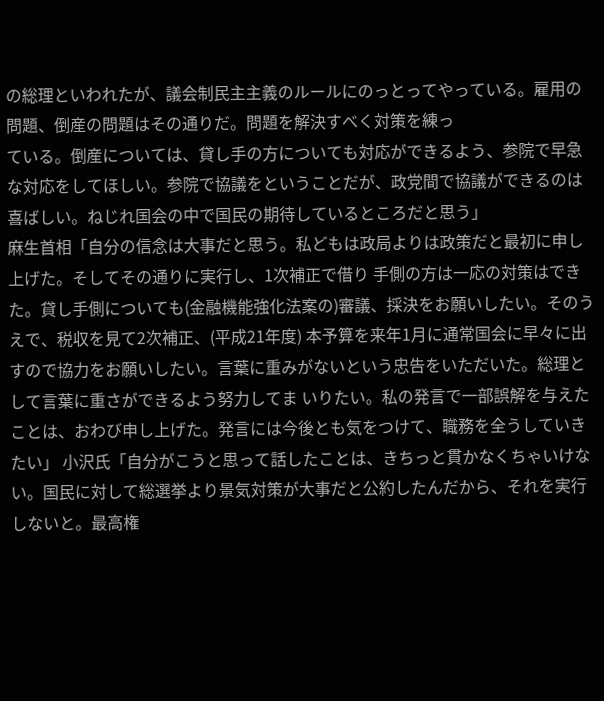の総理といわれたが、議会制民主主義のルールにのっとってやっている。雇用の問題、倒産の問題はその通りだ。問題を解決すべく対策を練っ
ている。倒産については、貸し手の方についても対応ができるよう、参院で早急な対応をしてほしい。参院で協議をということだが、政党間で協議ができるのは
喜ばしい。ねじれ国会の中で国民の期待しているところだと思う」
麻生首相「自分の信念は大事だと思う。私どもは政局よりは政策だと最初に申し上げた。そしてその通りに実行し、1次補正で借り 手側の方は一応の対策はできた。貸し手側についても(金融機能強化法案の)審議、採決をお願いしたい。そのうえで、税収を見て2次補正、(平成21年度) 本予算を来年1月に通常国会に早々に出すので協力をお願いしたい。言葉に重みがないという忠告をいただいた。総理として言葉に重さができるよう努力してま いりたい。私の発言で一部誤解を与えたことは、おわび申し上げた。発言には今後とも気をつけて、職務を全うしていきたい」 小沢氏「自分がこうと思って話したことは、きちっと貫かなくちゃいけない。国民に対して総選挙より景気対策が大事だと公約したんだから、それを実行しないと。最高権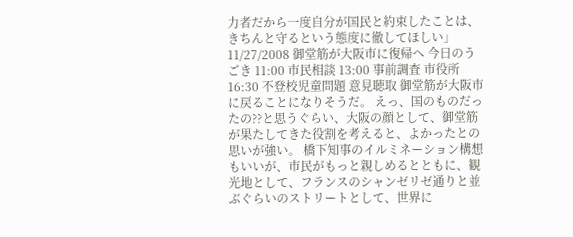力者だから一度自分が国民と約束したことは、きちんと守るという態度に徹してほしい」 11/27/2008 御堂筋が大阪市に復帰へ 今日のうごき 11:00 市民相談 13:00 事前調査 市役所 16:30 不登校児童問題 意見聴取 御堂筋が大阪市に戻ることになりそうだ。 えっ、国のものだったの??と思うぐらい、大阪の顔として、御堂筋が果たしてきた役割を考えると、よかったとの思いが強い。 橋下知事のイルミネーション構想もいいが、市民がもっと親しめるとともに、観光地として、フランスのシャンゼリゼ通りと並ぶぐらいのストリートとして、世界に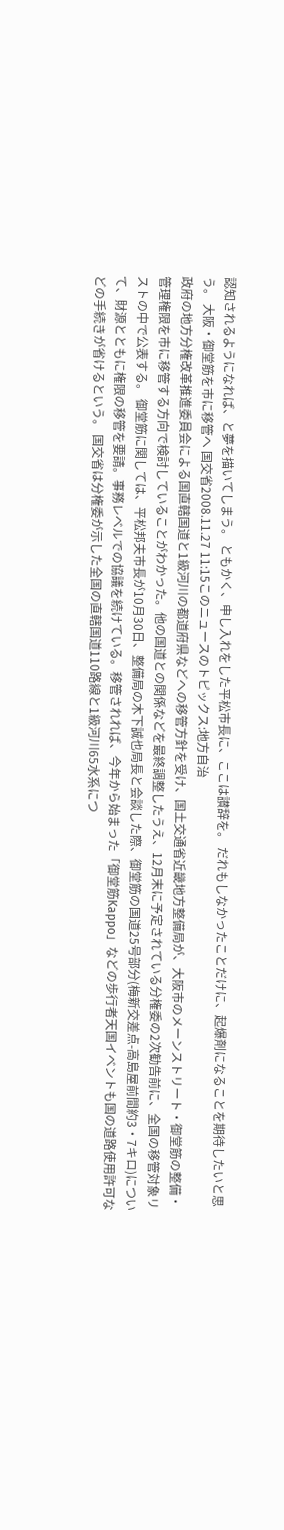認知されるようになれば、と夢を描いてしまう。 ともかく、申し入れをした平松市長に、ここは讃辞を。 だれもしなかったことだけに、起爆剤になることを期待したいと思う。 大阪・御堂筋を市に移管へ 国交省2008.11.27 11:15このニュースのトピックス:地方自治
政府の地方分権改革推進委員会による国直轄国道と1級河川の都道府県などへの移管方針を受け、国土交通省近畿地方整備局が、大阪市のメーンストリート・御堂筋の整備・管理権限を市に移管する方向で検討していることがわかった。他の国道との関係などを最終調整したうえ、12月末に予定されている分権委の2次勧告前に、全国の移管対象リストの中で公表する。 御堂筋に関しては、平松邦夫市長が10月30日、整備局の木下誠也局長と会談した際、御堂筋の国道25号部分(梅新交差点-高島屋前間約3・7キロ)について、財源とともに権限の移管を要請。事務レベルでの協議を続けている。移管されれば、今年から始まった「御堂筋Kappo」などの歩行者天国イベントも国の道路使用許可などの手続きが省けるという。 国交省は分権委が示した全国の直轄国道110路線と1級河川65水系につ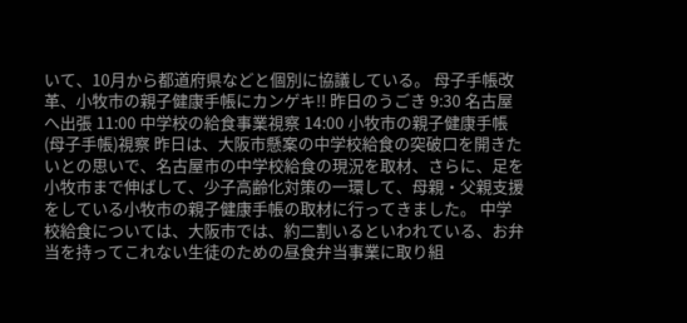いて、10月から都道府県などと個別に協議している。 母子手帳改革、小牧市の親子健康手帳にカンゲキ!! 昨日のうごき 9:30 名古屋へ出張 11:00 中学校の給食事業視察 14:00 小牧市の親子健康手帳(母子手帳)視察 昨日は、大阪市懸案の中学校給食の突破口を開きたいとの思いで、名古屋市の中学校給食の現況を取材、さらに、足を小牧市まで伸ばして、少子高齢化対策の一環して、母親・父親支援をしている小牧市の親子健康手帳の取材に行ってきました。 中学校給食については、大阪市では、約二割いるといわれている、お弁当を持ってこれない生徒のための昼食弁当事業に取り組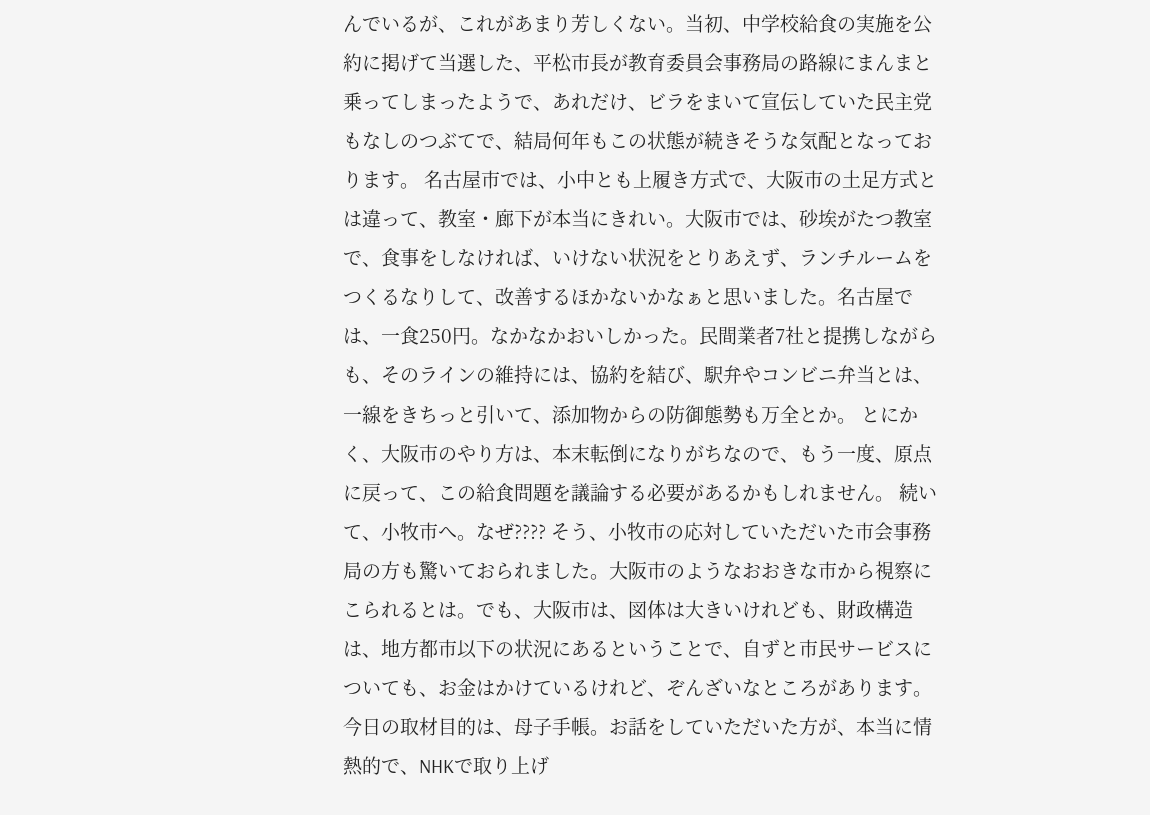んでいるが、これがあまり芳しくない。当初、中学校給食の実施を公約に掲げて当選した、平松市長が教育委員会事務局の路線にまんまと乗ってしまったようで、あれだけ、ビラをまいて宣伝していた民主党もなしのつぶてで、結局何年もこの状態が続きそうな気配となっております。 名古屋市では、小中とも上履き方式で、大阪市の土足方式とは違って、教室・廊下が本当にきれい。大阪市では、砂埃がたつ教室で、食事をしなければ、いけない状況をとりあえず、ランチルームをつくるなりして、改善するほかないかなぁと思いました。名古屋では、一食250円。なかなかおいしかった。民間業者7社と提携しながらも、そのラインの維持には、協約を結び、駅弁やコンビニ弁当とは、一線をきちっと引いて、添加物からの防御態勢も万全とか。 とにかく、大阪市のやり方は、本末転倒になりがちなので、もう一度、原点に戻って、この給食問題を議論する必要があるかもしれません。 続いて、小牧市へ。なぜ???? そう、小牧市の応対していただいた市会事務局の方も驚いておられました。大阪市のようなおおきな市から視察にこられるとは。でも、大阪市は、図体は大きいけれども、財政構造は、地方都市以下の状況にあるということで、自ずと市民サービスについても、お金はかけているけれど、ぞんざいなところがあります。 今日の取材目的は、母子手帳。お話をしていただいた方が、本当に情熱的で、NHKで取り上げ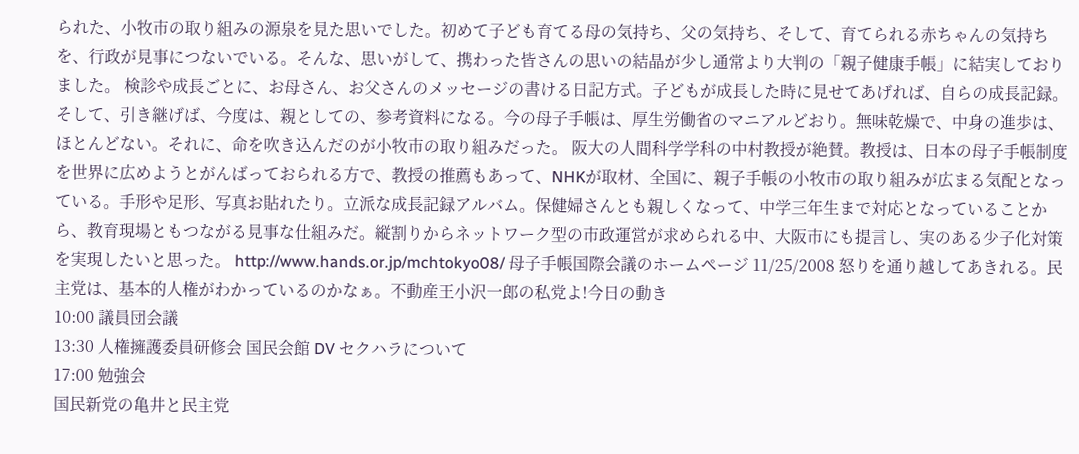られた、小牧市の取り組みの源泉を見た思いでした。初めて子ども育てる母の気持ち、父の気持ち、そして、育てられる赤ちゃんの気持ちを、行政が見事につないでいる。そんな、思いがして、携わった皆さんの思いの結晶が少し通常より大判の「親子健康手帳」に結実しておりました。 検診や成長ごとに、お母さん、お父さんのメッセージの書ける日記方式。子どもが成長した時に見せてあげれば、自らの成長記録。そして、引き継げば、今度は、親としての、参考資料になる。今の母子手帳は、厚生労働省のマニアルどおり。無味乾燥で、中身の進歩は、ほとんどない。それに、命を吹き込んだのが小牧市の取り組みだった。 阪大の人間科学学科の中村教授が絶賛。教授は、日本の母子手帳制度を世界に広めようとがんばっておられる方で、教授の推薦もあって、NHKが取材、全国に、親子手帳の小牧市の取り組みが広まる気配となっている。手形や足形、写真お貼れたり。立派な成長記録アルバム。保健婦さんとも親しくなって、中学三年生まで対応となっていることから、教育現場ともつながる見事な仕組みだ。縦割りからネットワーク型の市政運営が求められる中、大阪市にも提言し、実のある少子化対策を実現したいと思った。 http://www.hands.or.jp/mchtokyo08/ 母子手帳国際会議のホームページ 11/25/2008 怒りを通り越してあきれる。民主党は、基本的人権がわかっているのかなぁ。不動産王小沢一郎の私党よ!今日の動き
10:00 議員団会議
13:30 人権擁護委員研修会 国民会館 DV セクハラについて
17:00 勉強会
国民新党の亀井と民主党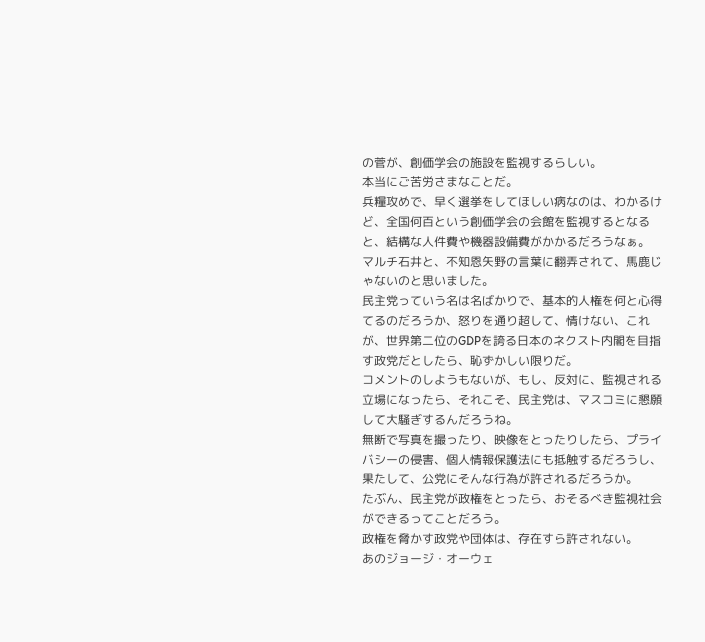の菅が、創価学会の施設を監視するらしい。
本当にご苦労さまなことだ。
兵糧攻めで、早く選挙をしてほしい病なのは、わかるけど、全国何百という創価学会の会館を監視するとなると、結構な人件費や機器設備費がかかるだろうなぁ。
マルチ石井と、不知恩矢野の言葉に翻弄されて、馬鹿じゃないのと思いました。
民主党っていう名は名ばかりで、基本的人権を何と心得てるのだろうか、怒りを通り超して、情けない、これが、世界第二位のGDPを誇る日本のネクスト内閣を目指す政党だとしたら、恥ずかしい限りだ。
コメントのしようもないが、もし、反対に、監視される立場になったら、それこそ、民主党は、マスコミに懇願して大騒ぎするんだろうね。
無断で写真を撮ったり、映像をとったりしたら、プライバシーの侵害、個人情報保護法にも抵触するだろうし、果たして、公党にそんな行為が許されるだろうか。
たぶん、民主党が政権をとったら、おそるべき監視社会ができるってことだろう。
政権を脅かす政党や団体は、存在すら許されない。
あのジョージ・オーウェ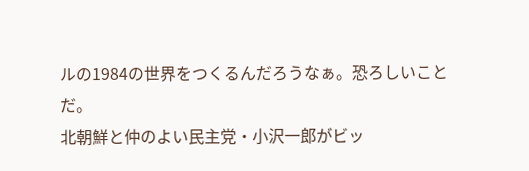ルの1984の世界をつくるんだろうなぁ。恐ろしいことだ。
北朝鮮と仲のよい民主党・小沢一郎がビッ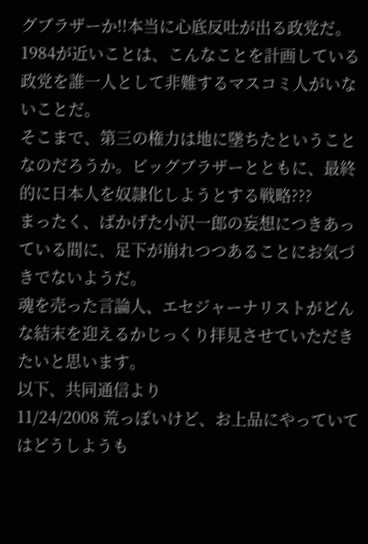グブラザーか!!本当に心底反吐が出る政党だ。
1984が近いことは、こんなことを計画している政党を誰一人として非難するマスコミ人がいないことだ。
そこまで、第三の権力は地に墜ちたということなのだろうか。ビッグブラザーとともに、最終的に日本人を奴隷化しようとする戦略???
まったく、ばかげた小沢一郎の妄想につきあっている間に、足下が崩れつつあることにお気づきでないようだ。
魂を売った言論人、エセジャーナリストがどんな結末を迎えるかじっくり拝見させていただきたいと思います。
以下、共同通信より
11/24/2008 荒っぽいけど、お上品にやっていてはどうしようも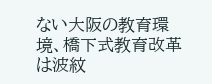ない大阪の教育環境、橋下式教育改革は波紋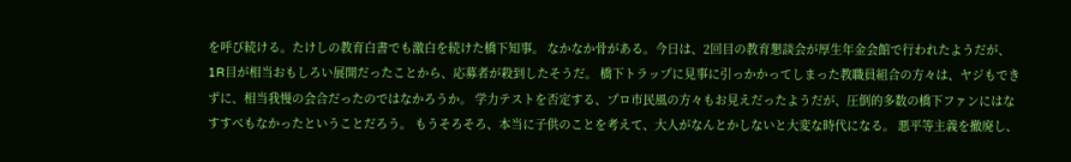を呼び続ける。たけしの教育白書でも激白を続けた橋下知事。 なかなか骨がある。今日は、2回目の教育懇談会が厚生年金会館で行われたようだが、1R目が相当おもしろい展開だったことから、応募者が殺到したそうだ。 橋下トラップに見事に引っかかってしまった教職員組合の方々は、ヤジもできずに、相当我慢の会合だったのではなかろうか。 学力テストを否定する、プロ市民風の方々もお見えだったようだが、圧倒的多数の橋下ファンにはなすすべもなかったということだろう。 もうそろそろ、本当に子供のことを考えて、大人がなんとかしないと大変な時代になる。 悪平等主義を撤廃し、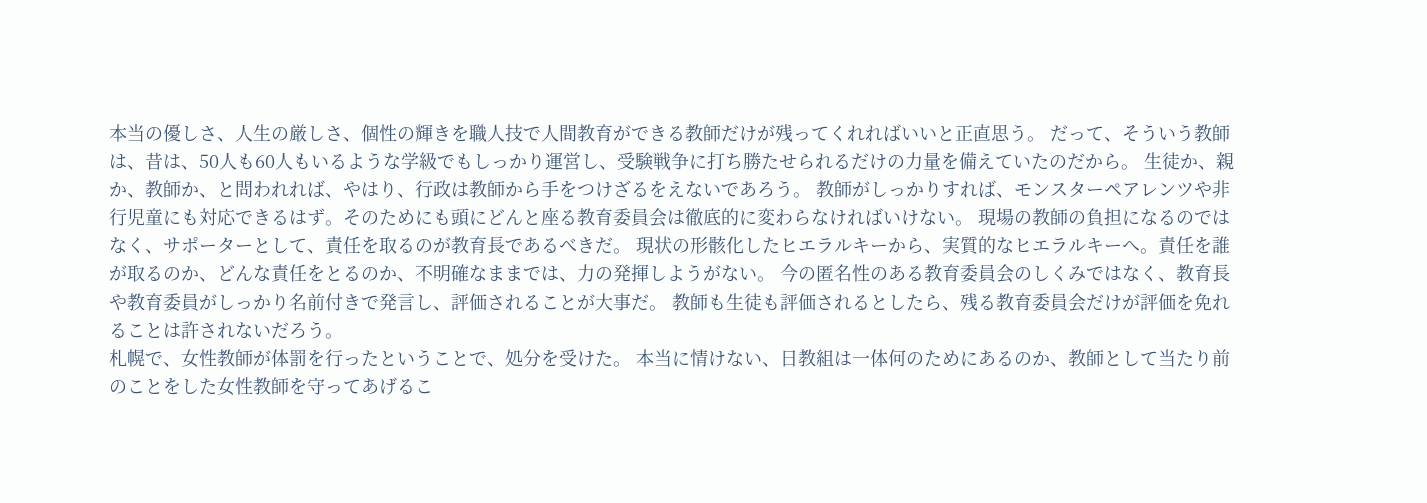本当の優しさ、人生の厳しさ、個性の輝きを職人技で人間教育ができる教師だけが残ってくれればいいと正直思う。 だって、そういう教師は、昔は、50人も60人もいるような学級でもしっかり運営し、受験戦争に打ち勝たせられるだけの力量を備えていたのだから。 生徒か、親か、教師か、と問われれば、やはり、行政は教師から手をつけざるをえないであろう。 教師がしっかりすれば、モンスターペアレンツや非行児童にも対応できるはず。そのためにも頭にどんと座る教育委員会は徹底的に変わらなければいけない。 現場の教師の負担になるのではなく、サポーターとして、責任を取るのが教育長であるべきだ。 現状の形骸化したヒエラルキーから、実質的なヒエラルキーへ。責任を誰が取るのか、どんな責任をとるのか、不明確なままでは、力の発揮しようがない。 今の匿名性のある教育委員会のしくみではなく、教育長や教育委員がしっかり名前付きで発言し、評価されることが大事だ。 教師も生徒も評価されるとしたら、残る教育委員会だけが評価を免れることは許されないだろう。
札幌で、女性教師が体罰を行ったということで、処分を受けた。 本当に情けない、日教組は一体何のためにあるのか、教師として当たり前のことをした女性教師を守ってあげるこ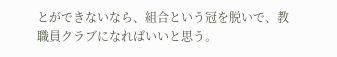とができないなら、組合という冠を脱いで、教職員クラブになればいいと思う。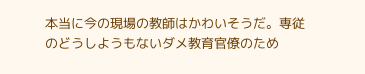本当に今の現場の教師はかわいそうだ。専従のどうしようもないダメ教育官僚のため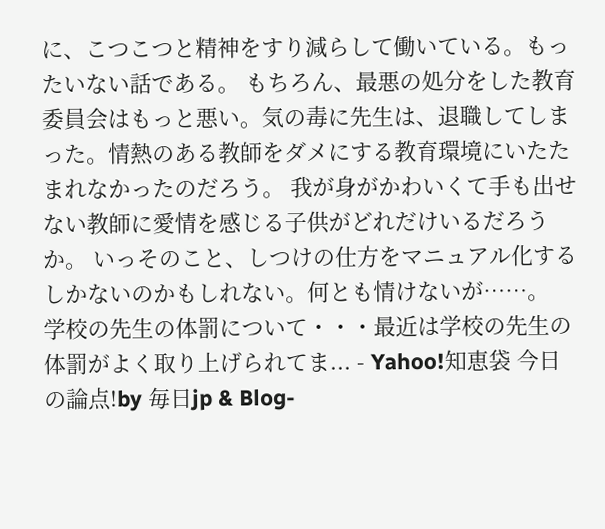に、こつこつと精神をすり減らして働いている。もったいない話である。 もちろん、最悪の処分をした教育委員会はもっと悪い。気の毒に先生は、退職してしまった。情熱のある教師をダメにする教育環境にいたたまれなかったのだろう。 我が身がかわいくて手も出せない教師に愛情を感じる子供がどれだけいるだろうか。 いっそのこと、しつけの仕方をマニュアル化するしかないのかもしれない。何とも情けないが……。
学校の先生の体罰について・・・最近は学校の先生の体罰がよく取り上げられてま... - Yahoo!知恵袋 今日の論点!by 毎日jp & Blog-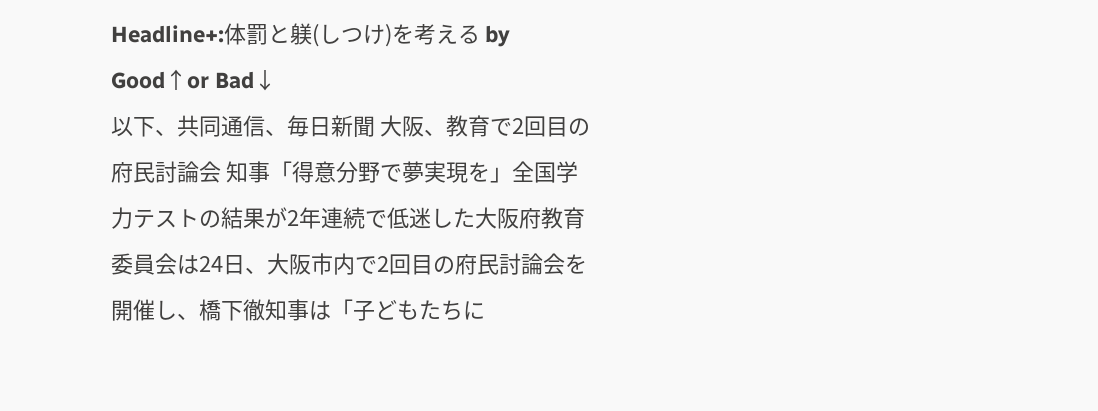Headline+:体罰と躾(しつけ)を考える by Good↑or Bad↓
以下、共同通信、毎日新聞 大阪、教育で2回目の府民討論会 知事「得意分野で夢実現を」全国学力テストの結果が2年連続で低迷した大阪府教育委員会は24日、大阪市内で2回目の府民討論会を開催し、橋下徹知事は「子どもたちに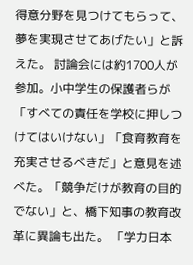得意分野を見つけてもらって、夢を実現させてあげたい」と訴えた。 討論会には約1700人が参加。小中学生の保護者らが「すべての責任を学校に押しつけてはいけない」「食育教育を充実させるべきだ」と意見を述べた。「競争だけが教育の目的でない」と、橋下知事の教育改革に異論も出た。 「学力日本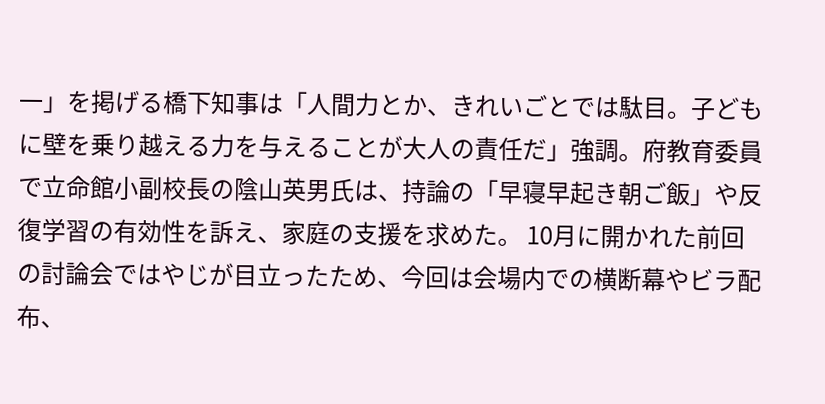一」を掲げる橋下知事は「人間力とか、きれいごとでは駄目。子どもに壁を乗り越える力を与えることが大人の責任だ」強調。府教育委員で立命館小副校長の陰山英男氏は、持論の「早寝早起き朝ご飯」や反復学習の有効性を訴え、家庭の支援を求めた。 10月に開かれた前回の討論会ではやじが目立ったため、今回は会場内での横断幕やビラ配布、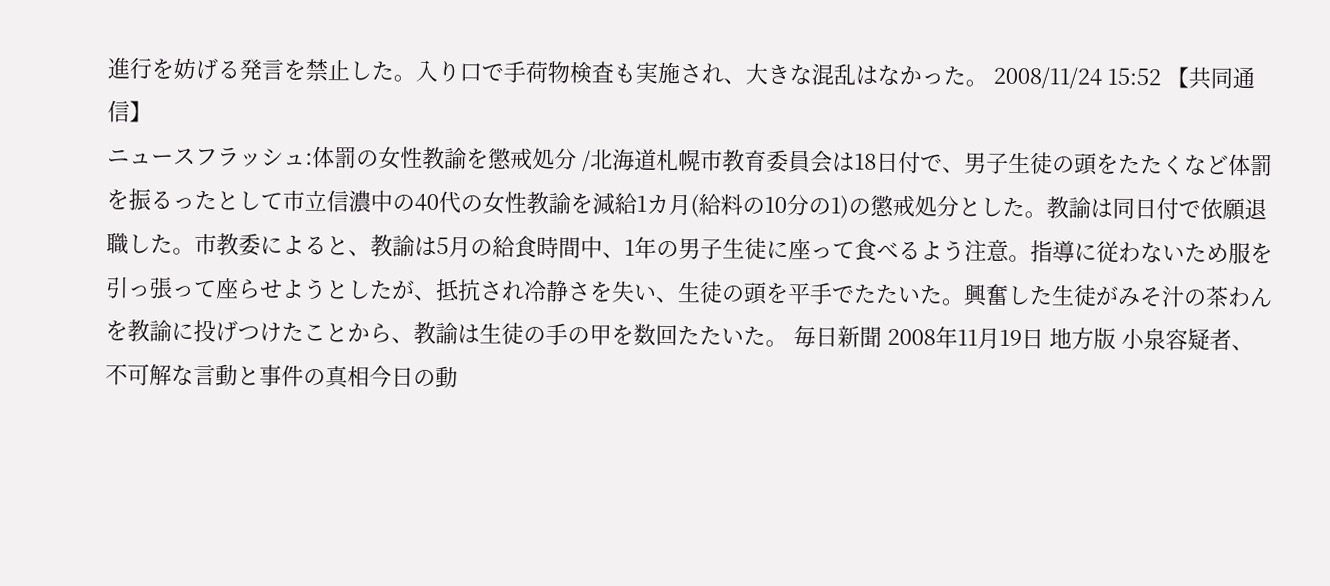進行を妨げる発言を禁止した。入り口で手荷物検査も実施され、大きな混乱はなかった。 2008/11/24 15:52 【共同通信】
ニュースフラッシュ:体罰の女性教諭を懲戒処分 /北海道札幌市教育委員会は18日付で、男子生徒の頭をたたくなど体罰を振るったとして市立信濃中の40代の女性教諭を減給1カ月(給料の10分の1)の懲戒処分とした。教諭は同日付で依願退職した。市教委によると、教諭は5月の給食時間中、1年の男子生徒に座って食べるよう注意。指導に従わないため服を引っ張って座らせようとしたが、抵抗され冷静さを失い、生徒の頭を平手でたたいた。興奮した生徒がみそ汁の茶わんを教諭に投げつけたことから、教諭は生徒の手の甲を数回たたいた。 毎日新聞 2008年11月19日 地方版 小泉容疑者、不可解な言動と事件の真相今日の動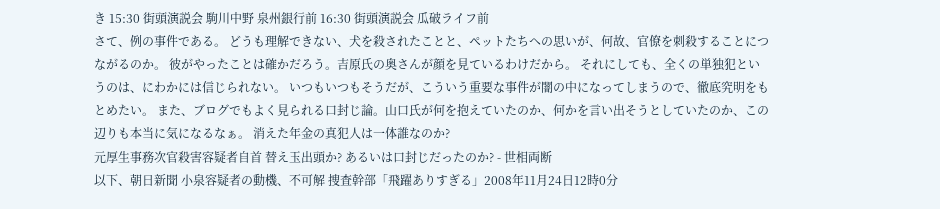き 15:30 街頭演説会 駒川中野 泉州銀行前 16:30 街頭演説会 瓜破ライフ前
さて、例の事件である。 どうも理解できない、犬を殺されたことと、ペットたちへの思いが、何故、官僚を刺殺することにつながるのか。 彼がやったことは確かだろう。吉原氏の奥さんが顔を見ているわけだから。 それにしても、全くの単独犯というのは、にわかには信じられない。 いつもいつもそうだが、こういう重要な事件が闇の中になってしまうので、徹底究明をもとめたい。 また、ブログでもよく見られる口封じ論。山口氏が何を抱えていたのか、何かを言い出そうとしていたのか、この辺りも本当に気になるなぁ。 消えた年金の真犯人は一体誰なのか?
元厚生事務次官殺害容疑者自首 替え玉出頭か? あるいは口封じだったのか? - 世相両断
以下、朝日新聞 小泉容疑者の動機、不可解 捜査幹部「飛躍ありすぎる」2008年11月24日12時0分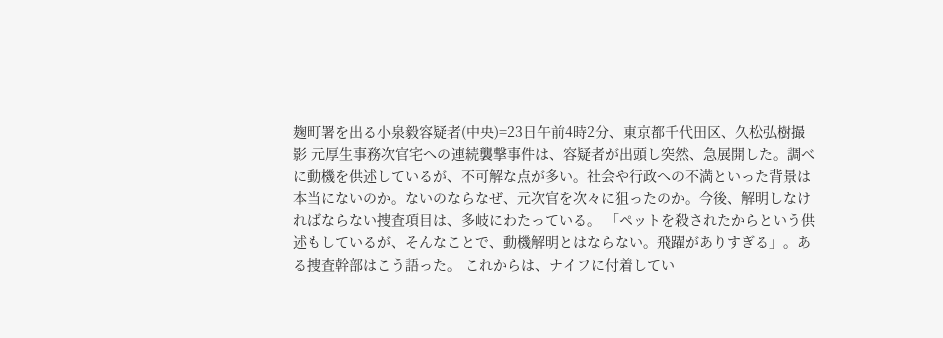麹町署を出る小泉毅容疑者(中央)=23日午前4時2分、東京都千代田区、久松弘樹撮影 元厚生事務次官宅への連続襲撃事件は、容疑者が出頭し突然、急展開した。調べに動機を供述しているが、不可解な点が多い。社会や行政への不満といった背景は本当にないのか。ないのならなぜ、元次官を次々に狙ったのか。今後、解明しなければならない捜査項目は、多岐にわたっている。 「ペットを殺されたからという供述もしているが、そんなことで、動機解明とはならない。飛躍がありすぎる」。ある捜査幹部はこう語った。 これからは、ナイフに付着してい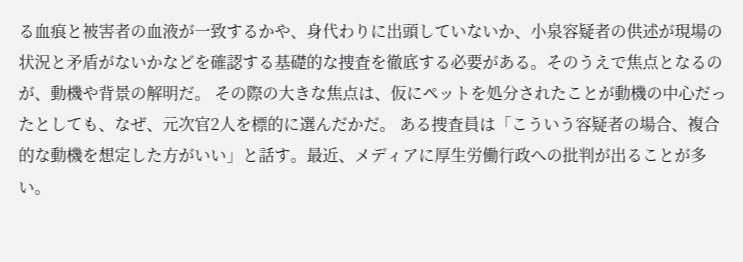る血痕と被害者の血液が一致するかや、身代わりに出頭していないか、小泉容疑者の供述が現場の状況と矛盾がないかなどを確認する基礎的な捜査を徹底する必要がある。そのうえで焦点となるのが、動機や背景の解明だ。 その際の大きな焦点は、仮にペットを処分されたことが動機の中心だったとしても、なぜ、元次官2人を標的に選んだかだ。 ある捜査員は「こういう容疑者の場合、複合的な動機を想定した方がいい」と話す。最近、メディアに厚生労働行政への批判が出ることが多い。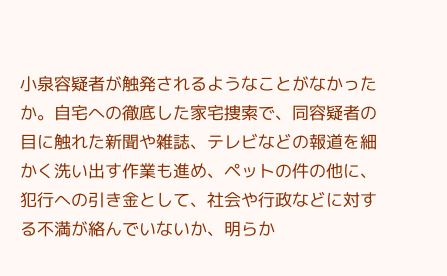小泉容疑者が触発されるようなことがなかったか。自宅への徹底した家宅捜索で、同容疑者の目に触れた新聞や雑誌、テレビなどの報道を細かく洗い出す作業も進め、ペットの件の他に、犯行への引き金として、社会や行政などに対する不満が絡んでいないか、明らか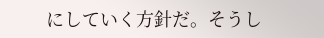にしていく方針だ。そうし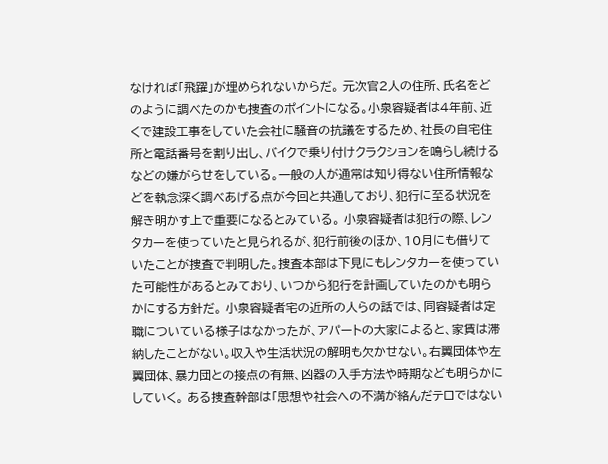なければ「飛躍」が埋められないからだ。 元次官2人の住所、氏名をどのように調べたのかも捜査のポイントになる。小泉容疑者は4年前、近くで建設工事をしていた会社に騒音の抗議をするため、社長の自宅住所と電話番号を割り出し、バイクで乗り付けクラクションを鳴らし続けるなどの嫌がらせをしている。一般の人が通常は知り得ない住所情報などを執念深く調べあげる点が今回と共通しており、犯行に至る状況を解き明かす上で重要になるとみている。 小泉容疑者は犯行の際、レンタカーを使っていたと見られるが、犯行前後のほか、10月にも借りていたことが捜査で判明した。捜査本部は下見にもレンタカーを使っていた可能性があるとみており、いつから犯行を計画していたのかも明らかにする方針だ。 小泉容疑者宅の近所の人らの話では、同容疑者は定職についている様子はなかったが、アパートの大家によると、家賃は滞納したことがない。収入や生活状況の解明も欠かせない。右翼団体や左翼団体、暴力団との接点の有無、凶器の入手方法や時期なども明らかにしていく。 ある捜査幹部は「思想や社会への不満が絡んだテロではない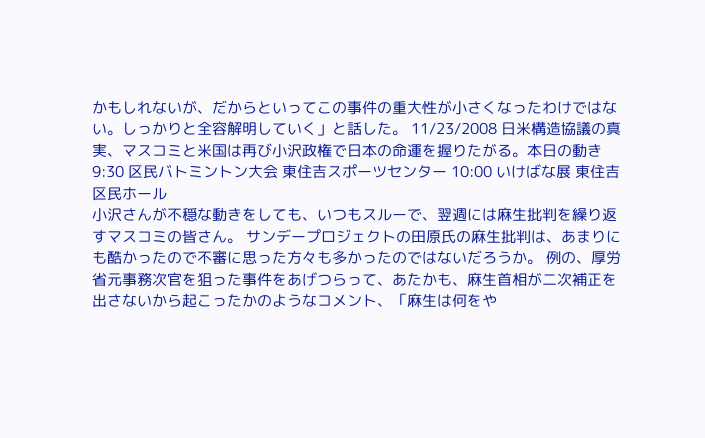かもしれないが、だからといってこの事件の重大性が小さくなったわけではない。しっかりと全容解明していく」と話した。 11/23/2008 日米構造協議の真実、マスコミと米国は再び小沢政権で日本の命運を握りたがる。本日の動き 9:30 区民バトミントン大会 東住吉スポーツセンター 10:00 いけばな展 東住吉区民ホール
小沢さんが不穏な動きをしても、いつもスルーで、翌週には麻生批判を繰り返すマスコミの皆さん。 サンデープロジェクトの田原氏の麻生批判は、あまりにも酷かったので不審に思った方々も多かったのではないだろうか。 例の、厚労省元事務次官を狙った事件をあげつらって、あたかも、麻生首相が二次補正を出さないから起こったかのようなコメント、「麻生は何をや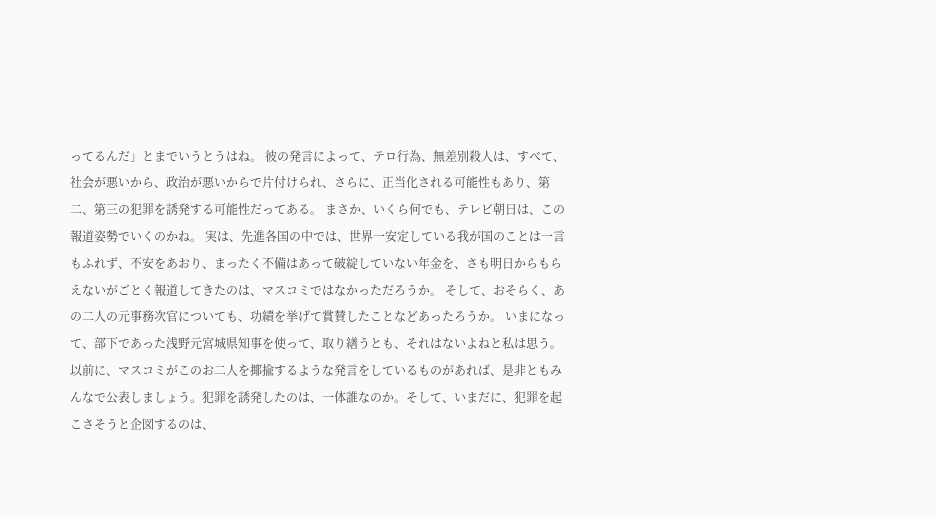ってるんだ」とまでいうとうはね。 彼の発言によって、テロ行為、無差別殺人は、すべて、社会が悪いから、政治が悪いからで片付けられ、さらに、正当化される可能性もあり、第二、第三の犯罪を誘発する可能性だってある。 まさか、いくら何でも、テレビ朝日は、この報道姿勢でいくのかね。 実は、先進各国の中では、世界一安定している我が国のことは一言もふれず、不安をあおり、まったく不備はあって破綻していない年金を、さも明日からもらえないがごとく報道してきたのは、マスコミではなかっただろうか。 そして、おそらく、あの二人の元事務次官についても、功績を挙げて賞賛したことなどあったろうか。 いまになって、部下であった浅野元宮城県知事を使って、取り繕うとも、それはないよねと私は思う。 以前に、マスコミがこのお二人を揶揄するような発言をしているものがあれば、是非ともみんなで公表しましょう。犯罪を誘発したのは、一体誰なのか。そして、いまだに、犯罪を起こさそうと企図するのは、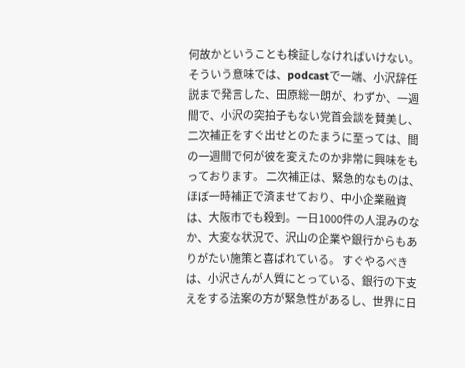何故かということも検証しなければいけない。 そういう意味では、podcastで一端、小沢辞任説まで発言した、田原総一朗が、わずか、一週間で、小沢の突拍子もない党首会談を賛美し、二次補正をすぐ出せとのたまうに至っては、間の一週間で何が彼を変えたのか非常に興味をもっております。 二次補正は、緊急的なものは、ほぼ一時補正で済ませており、中小企業融資は、大阪市でも殺到。一日1000件の人混みのなか、大変な状況で、沢山の企業や銀行からもありがたい施策と喜ばれている。 すぐやるべきは、小沢さんが人質にとっている、銀行の下支えをする法案の方が緊急性があるし、世界に日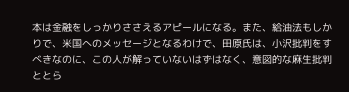本は金融をしっかりささえるアピールになる。また、給油法もしかりで、米国へのメッセージとなるわけで、田原氏は、小沢批判をすべきなのに、この人が解っていないはずはなく、意図的な麻生批判ととら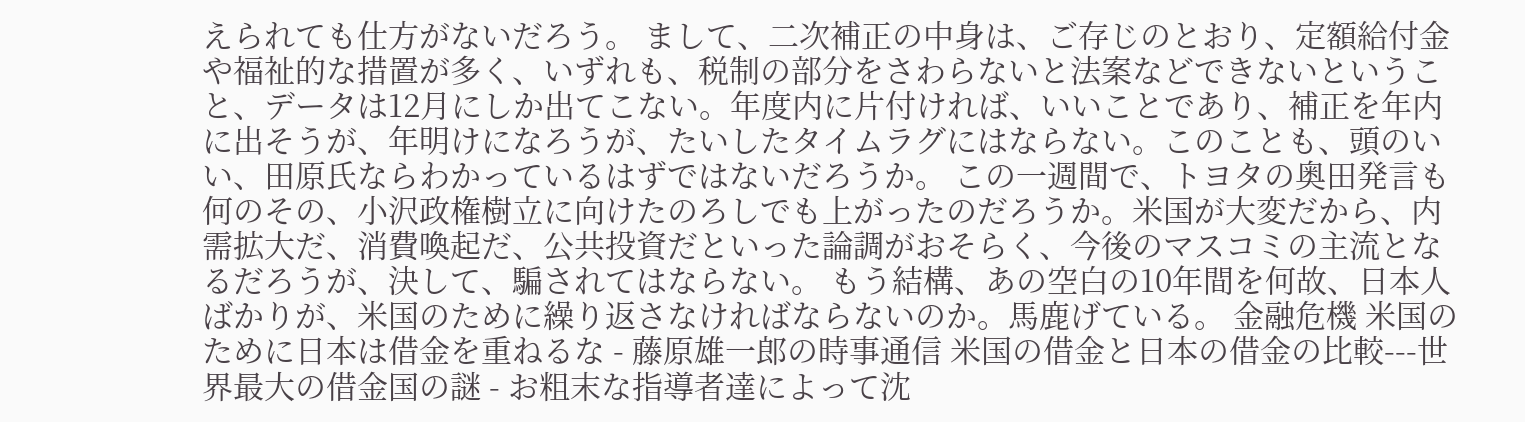えられても仕方がないだろう。 まして、二次補正の中身は、ご存じのとおり、定額給付金や福祉的な措置が多く、いずれも、税制の部分をさわらないと法案などできないということ、データは12月にしか出てこない。年度内に片付ければ、いいことであり、補正を年内に出そうが、年明けになろうが、たいしたタイムラグにはならない。このことも、頭のいい、田原氏ならわかっているはずではないだろうか。 この一週間で、トヨタの奥田発言も何のその、小沢政権樹立に向けたのろしでも上がったのだろうか。米国が大変だから、内需拡大だ、消費喚起だ、公共投資だといった論調がおそらく、今後のマスコミの主流となるだろうが、決して、騙されてはならない。 もう結構、あの空白の10年間を何故、日本人ばかりが、米国のために繰り返さなければならないのか。馬鹿げている。 金融危機 米国のために日本は借金を重ねるな - 藤原雄一郎の時事通信 米国の借金と日本の借金の比較---世界最大の借金国の謎 - お粗末な指導者達によって沈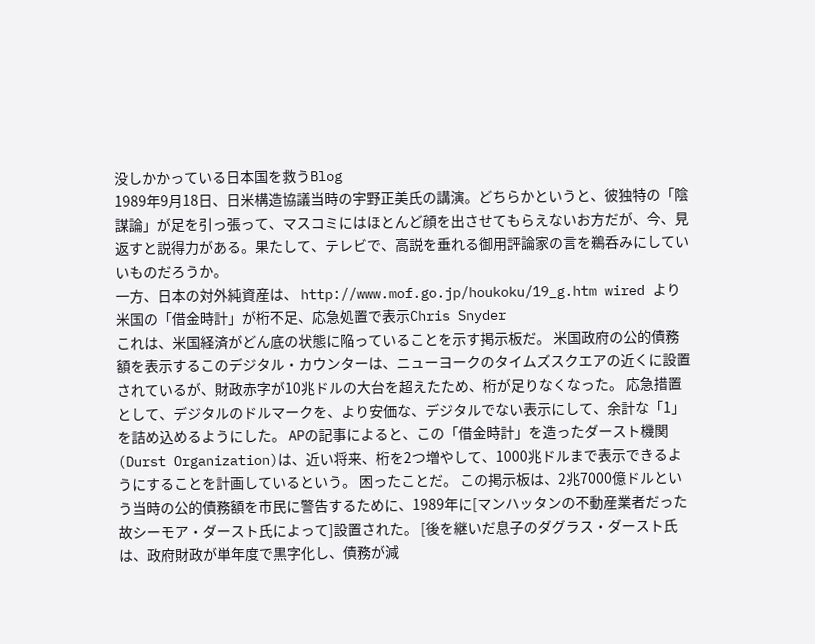没しかかっている日本国を救うBlog
1989年9月18日、日米構造協議当時の宇野正美氏の講演。どちらかというと、彼独特の「陰謀論」が足を引っ張って、マスコミにはほとんど顔を出させてもらえないお方だが、今、見返すと説得力がある。果たして、テレビで、高説を垂れる御用評論家の言を鵜呑みにしていいものだろうか。
一方、日本の対外純資産は、 http://www.mof.go.jp/houkoku/19_g.htm wired より 米国の「借金時計」が桁不足、応急処置で表示Chris Snyder
これは、米国経済がどん底の状態に陥っていることを示す掲示板だ。 米国政府の公的債務額を表示するこのデジタル・カウンターは、ニューヨークのタイムズスクエアの近くに設置されているが、財政赤字が10兆ドルの大台を超えたため、桁が足りなくなった。 応急措置として、デジタルのドルマークを、より安価な、デジタルでない表示にして、余計な「1」を詰め込めるようにした。 APの記事によると、この「借金時計」を造ったダースト機関(Durst Organization)は、近い将来、桁を2つ増やして、1000兆ドルまで表示できるようにすることを計画しているという。 困ったことだ。 この掲示板は、2兆7000億ドルという当時の公的債務額を市民に警告するために、1989年に[マンハッタンの不動産業者だった故シーモア・ダースト氏によって]設置された。 [後を継いだ息子のダグラス・ダースト氏は、政府財政が単年度で黒字化し、債務が減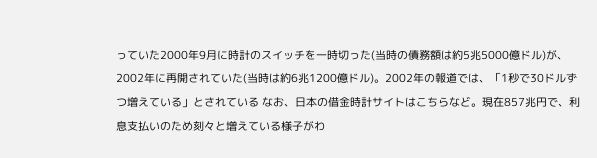っていた2000年9月に時計のスイッチを一時切った(当時の債務額は約5兆5000億ドル)が、2002年に再開されていた(当時は約6兆1200億ドル)。2002年の報道では、「1秒で30ドルずつ増えている」とされている なお、日本の借金時計サイトはこちらなど。現在857兆円で、利息支払いのため刻々と増えている様子がわ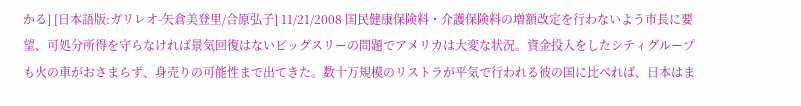かる] [日本語版:ガリレオ-矢倉美登里/合原弘子] 11/21/2008 国民健康保険料・介護保険料の増額改定を行わないよう市長に要望、可処分所得を守らなければ景気回復はないビッグスリーの問題でアメリカは大変な状況。資金投入をしたシティグループも火の車がおさまらず、身売りの可能性まで出てきた。数十万規模のリストラが平気で行われる彼の国に比べれば、日本はま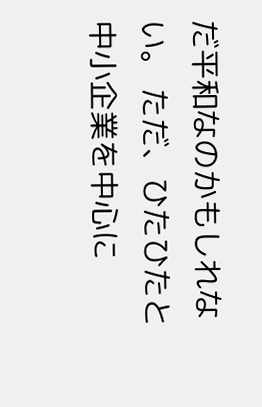だ平和なのかもしれない。 ただ、ひたひたと中小企業を中心に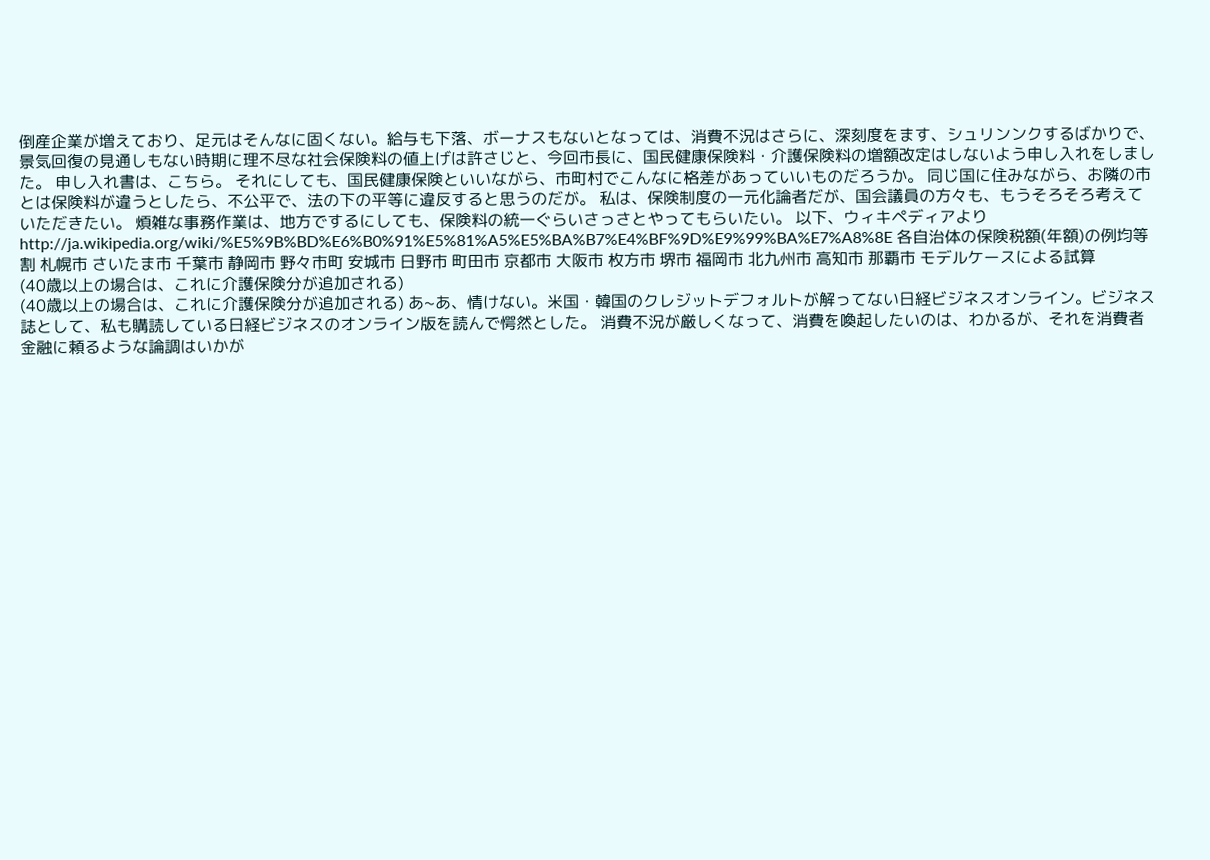倒産企業が増えており、足元はそんなに固くない。給与も下落、ボーナスもないとなっては、消費不況はさらに、深刻度をます、シュリンンクするばかりで、景気回復の見通しもない時期に理不尽な社会保険料の値上げは許さじと、今回市長に、国民健康保険料・介護保険料の増額改定はしないよう申し入れをしました。 申し入れ書は、こちら。 それにしても、国民健康保険といいながら、市町村でこんなに格差があっていいものだろうか。 同じ国に住みながら、お隣の市とは保険料が違うとしたら、不公平で、法の下の平等に違反すると思うのだが。 私は、保険制度の一元化論者だが、国会議員の方々も、もうそろそろ考えていただきたい。 煩雑な事務作業は、地方でするにしても、保険料の統一ぐらいさっさとやってもらいたい。 以下、ウィキペディアより http://ja.wikipedia.org/wiki/%E5%9B%BD%E6%B0%91%E5%81%A5%E5%BA%B7%E4%BF%9D%E9%99%BA%E7%A8%8E 各自治体の保険税額(年額)の例均等割 札幌市 さいたま市 千葉市 静岡市 野々市町 安城市 日野市 町田市 京都市 大阪市 枚方市 堺市 福岡市 北九州市 高知市 那覇市 モデルケースによる試算
(40歳以上の場合は、これに介護保険分が追加される)
(40歳以上の場合は、これに介護保険分が追加される) あ~あ、情けない。米国・韓国のクレジットデフォルトが解ってない日経ビジネスオンライン。ビジネス誌として、私も購読している日経ビジネスのオンライン版を読んで愕然とした。 消費不況が厳しくなって、消費を喚起したいのは、わかるが、それを消費者金融に頼るような論調はいかが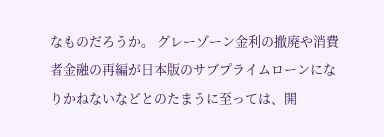なものだろうか。 グレーゾーン金利の撤廃や消費者金融の再編が日本版のサブプライムローンになりかねないなどとのたまうに至っては、開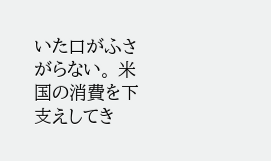いた口がふさがらない。 米国の消費を下支えしてき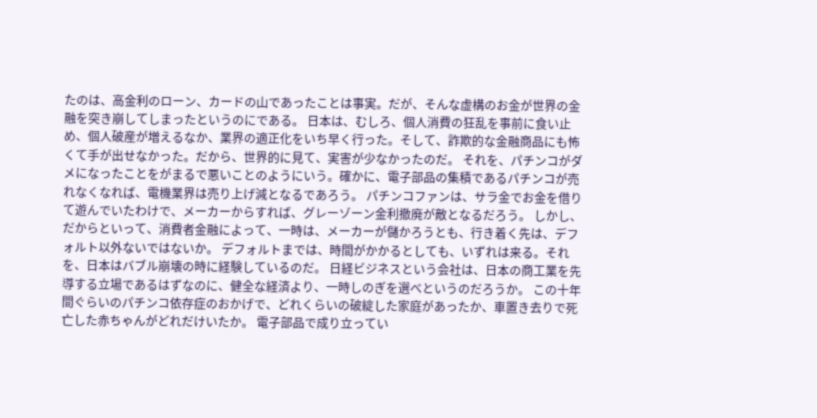たのは、高金利のローン、カードの山であったことは事実。だが、そんな虚構のお金が世界の金融を突き崩してしまったというのにである。 日本は、むしろ、個人消費の狂乱を事前に食い止め、個人破産が増えるなか、業界の適正化をいち早く行った。そして、詐欺的な金融商品にも怖くて手が出せなかった。だから、世界的に見て、実害が少なかったのだ。 それを、パチンコがダメになったことをがまるで悪いことのようにいう。確かに、電子部品の集積であるパチンコが売れなくなれば、電機業界は売り上げ減となるであろう。 パチンコファンは、サラ金でお金を借りて遊んでいたわけで、メーカーからすれば、グレーゾーン金利撤廃が敵となるだろう。 しかし、だからといって、消費者金融によって、一時は、メーカーが儲かろうとも、行き着く先は、デフォルト以外ないではないか。 デフォルトまでは、時間がかかるとしても、いずれは来る。それを、日本はバブル崩壊の時に経験しているのだ。 日経ビジネスという会社は、日本の商工業を先導する立場であるはずなのに、健全な経済より、一時しのぎを選べというのだろうか。 この十年間ぐらいのパチンコ依存症のおかげで、どれくらいの破綻した家庭があったか、車置き去りで死亡した赤ちゃんがどれだけいたか。 電子部品で成り立ってい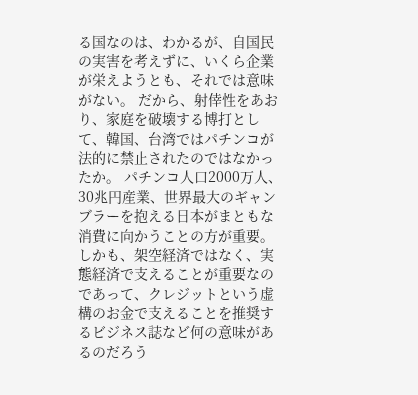る国なのは、わかるが、自国民の実害を考えずに、いくら企業が栄えようとも、それでは意味がない。 だから、射倖性をあおり、家庭を破壊する博打として、韓国、台湾ではパチンコが法的に禁止されたのではなかったか。 パチンコ人口2000万人、30兆円産業、世界最大のギャンブラーを抱える日本がまともな消費に向かうことの方が重要。 しかも、架空経済ではなく、実態経済で支えることが重要なのであって、クレジットという虚構のお金で支えることを推奨するビジネス誌など何の意味があるのだろう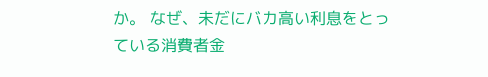か。 なぜ、未だにバカ高い利息をとっている消費者金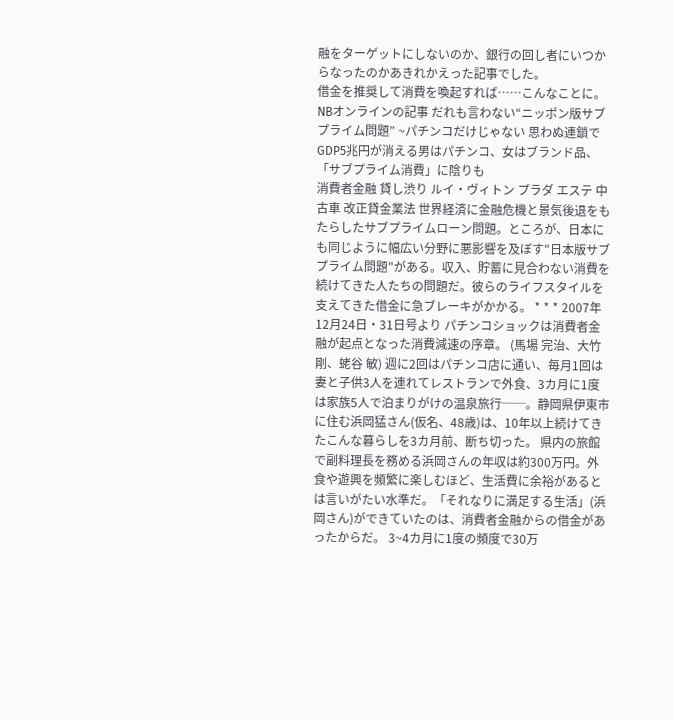融をターゲットにしないのか、銀行の回し者にいつからなったのかあきれかえった記事でした。
借金を推奨して消費を喚起すれば……こんなことに。
NBオンラインの記事 だれも言わない“ニッポン版サブプライム問題” ~パチンコだけじゃない 思わぬ連鎖でGDP5兆円が消える男はパチンコ、女はブランド品、「サブプライム消費」に陰りも
消費者金融 貸し渋り ルイ・ヴィトン プラダ エステ 中古車 改正貸金業法 世界経済に金融危機と景気後退をもたらしたサブプライムローン問題。ところが、日本にも同じように幅広い分野に悪影響を及ぼす"日本版サブプライム問題"がある。収入、貯蓄に見合わない消費を続けてきた人たちの問題だ。彼らのライフスタイルを支えてきた借金に急ブレーキがかかる。 * * * 2007年12月24日・31日号より パチンコショックは消費者金融が起点となった消費減速の序章。 (馬場 完治、大竹 剛、蛯谷 敏) 週に2回はパチンコ店に通い、毎月1回は妻と子供3人を連れてレストランで外食、3カ月に1度は家族5人で泊まりがけの温泉旅行──。静岡県伊東市に住む浜岡猛さん(仮名、48歳)は、10年以上続けてきたこんな暮らしを3カ月前、断ち切った。 県内の旅館で副料理長を務める浜岡さんの年収は約300万円。外食や遊興を頻繁に楽しむほど、生活費に余裕があるとは言いがたい水準だ。「それなりに満足する生活」(浜岡さん)ができていたのは、消費者金融からの借金があったからだ。 3~4カ月に1度の頻度で30万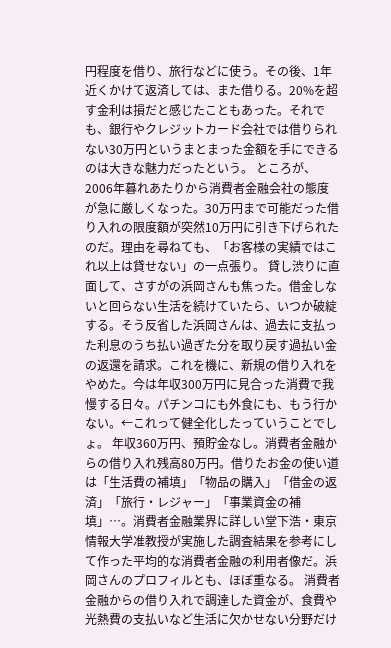円程度を借り、旅行などに使う。その後、1年近くかけて返済しては、また借りる。20%を超す金利は損だと感じたこともあった。それでも、銀行やクレジットカード会社では借りられない30万円というまとまった金額を手にできるのは大きな魅力だったという。 ところが、2006年暮れあたりから消費者金融会社の態度が急に厳しくなった。30万円まで可能だった借り入れの限度額が突然10万円に引き下げられたのだ。理由を尋ねても、「お客様の実績ではこれ以上は貸せない」の一点張り。 貸し渋りに直面して、さすがの浜岡さんも焦った。借金しないと回らない生活を続けていたら、いつか破綻する。そう反省した浜岡さんは、過去に支払った利息のうち払い過ぎた分を取り戻す過払い金の返還を請求。これを機に、新規の借り入れをやめた。今は年収300万円に見合った消費で我慢する日々。パチンコにも外食にも、もう行かない。←これって健全化したっていうことでしょ。 年収360万円、預貯金なし。消費者金融からの借り入れ残高80万円。借りたお金の使い道は「生活費の補填」「物品の購入」「借金の返済」「旅行・レジャー」「事業資金の補填」…。消費者金融業界に詳しい堂下浩・東京情報大学准教授が実施した調査結果を参考にして作った平均的な消費者金融の利用者像だ。浜岡さんのプロフィルとも、ほぼ重なる。 消費者金融からの借り入れで調達した資金が、食費や光熱費の支払いなど生活に欠かせない分野だけ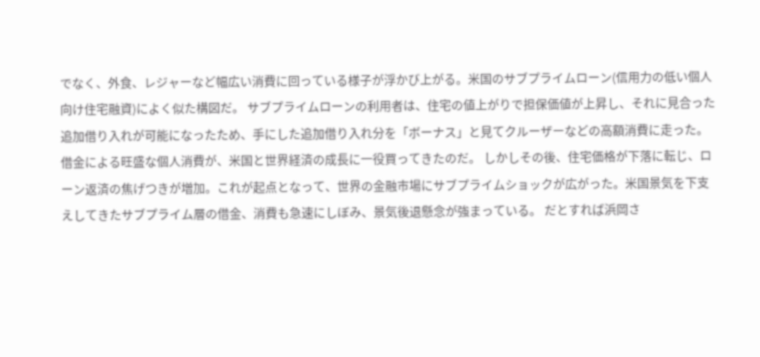でなく、外食、レジャーなど幅広い消費に回っている様子が浮かび上がる。米国のサブプライムローン(信用力の低い個人向け住宅融資)によく似た構図だ。 サブプライムローンの利用者は、住宅の値上がりで担保価値が上昇し、それに見合った追加借り入れが可能になったため、手にした追加借り入れ分を「ボーナス」と見てクルーザーなどの高額消費に走った。借金による旺盛な個人消費が、米国と世界経済の成長に一役買ってきたのだ。 しかしその後、住宅価格が下落に転じ、ローン返済の焦げつきが増加。これが起点となって、世界の金融市場にサブプライムショックが広がった。米国景気を下支えしてきたサブプライム層の借金、消費も急速にしぼみ、景気後退懸念が強まっている。 だとすれば浜岡さ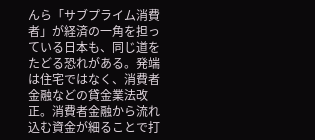んら「サブプライム消費者」が経済の一角を担っている日本も、同じ道をたどる恐れがある。発端は住宅ではなく、消費者金融などの貸金業法改正。消費者金融から流れ込む資金が細ることで打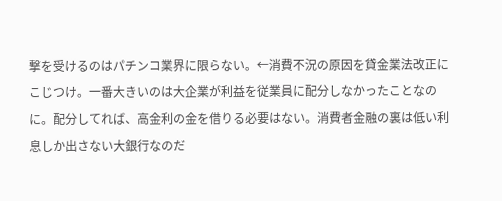撃を受けるのはパチンコ業界に限らない。←消費不況の原因を貸金業法改正にこじつけ。一番大きいのは大企業が利益を従業員に配分しなかったことなのに。配分してれば、高金利の金を借りる必要はない。消費者金融の裏は低い利息しか出さない大銀行なのだ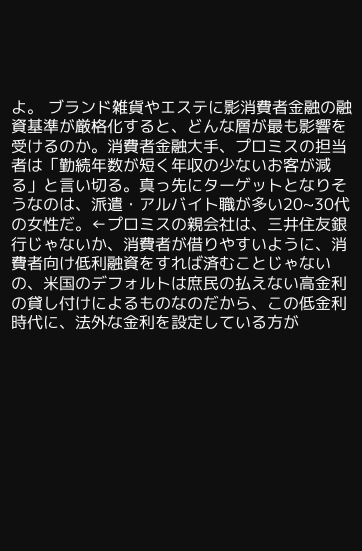よ。 ブランド雑貨やエステに影消費者金融の融資基準が厳格化すると、どんな層が最も影響を受けるのか。消費者金融大手、プロミスの担当者は「勤続年数が短く年収の少ないお客が減る」と言い切る。真っ先にターゲットとなりそうなのは、派遣・アルバイト職が多い20~30代の女性だ。←プロミスの親会社は、三井住友銀行じゃないか、消費者が借りやすいように、消費者向け低利融資をすれば済むことじゃないの、米国のデフォルトは庶民の払えない高金利の貸し付けによるものなのだから、この低金利時代に、法外な金利を設定している方が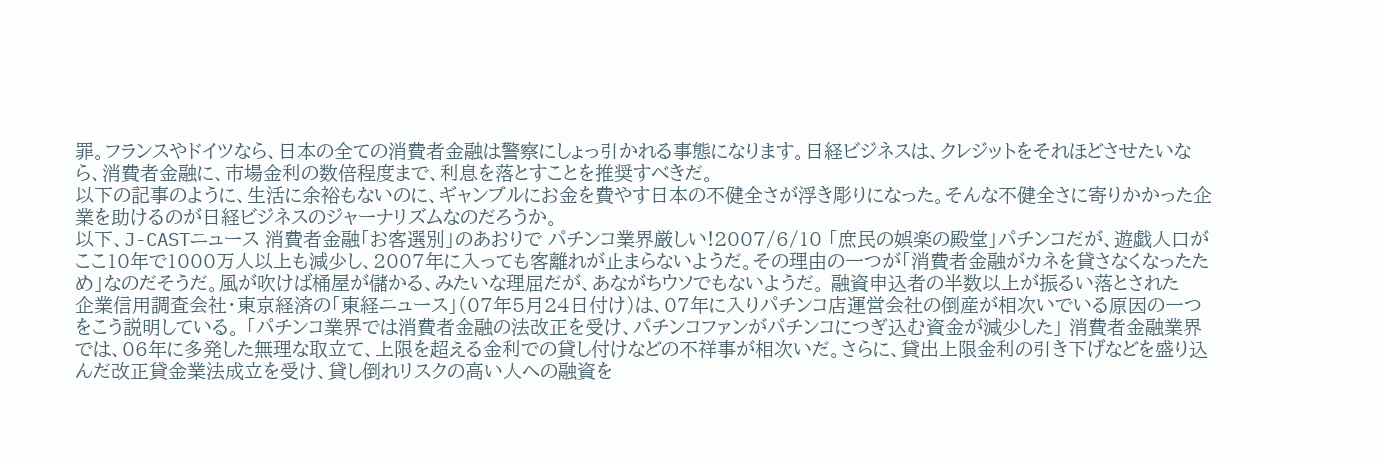罪。フランスやドイツなら、日本の全ての消費者金融は警察にしょっ引かれる事態になります。日経ビジネスは、クレジットをそれほどさせたいなら、消費者金融に、市場金利の数倍程度まで、利息を落とすことを推奨すべきだ。
以下の記事のように、生活に余裕もないのに、ギャンブルにお金を費やす日本の不健全さが浮き彫りになった。そんな不健全さに寄りかかった企業を助けるのが日経ビジネスのジャーナリズムなのだろうか。
以下、J-CASTニュース 消費者金融「お客選別」のあおりで パチンコ業界厳しい!2007/6/10 「庶民の娯楽の殿堂」パチンコだが、遊戯人口がここ10年で1000万人以上も減少し、2007年に入っても客離れが止まらないようだ。その理由の一つが「消費者金融がカネを貸さなくなったため」なのだそうだ。風が吹けば桶屋が儲かる、みたいな理屈だが、あながちウソでもないようだ。 融資申込者の半数以上が振るい落とされた
企業信用調査会社・東京経済の「東経ニュース」(07年5月24日付け)は、07年に入りパチンコ店運営会社の倒産が相次いでいる原因の一つをこう説明している。 「パチンコ業界では消費者金融の法改正を受け、パチンコファンがパチンコにつぎ込む資金が減少した」 消費者金融業界では、06年に多発した無理な取立て、上限を超える金利での貸し付けなどの不祥事が相次いだ。さらに、貸出上限金利の引き下げなどを盛り込んだ改正貸金業法成立を受け、貸し倒れリスクの高い人への融資を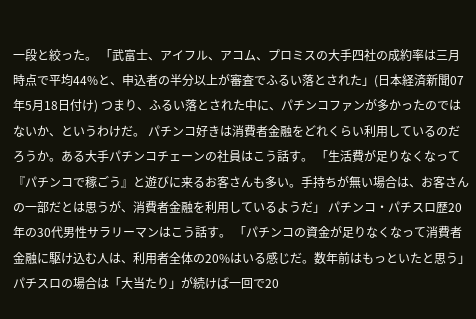一段と絞った。 「武富士、アイフル、アコム、プロミスの大手四社の成約率は三月時点で平均44%と、申込者の半分以上が審査でふるい落とされた」(日本経済新聞07年5月18日付け) つまり、ふるい落とされた中に、パチンコファンが多かったのではないか、というわけだ。 パチンコ好きは消費者金融をどれくらい利用しているのだろうか。ある大手パチンコチェーンの社員はこう話す。 「生活費が足りなくなって『パチンコで稼ごう』と遊びに来るお客さんも多い。手持ちが無い場合は、お客さんの一部だとは思うが、消費者金融を利用しているようだ」 パチンコ・パチスロ歴20年の30代男性サラリーマンはこう話す。 「パチンコの資金が足りなくなって消費者金融に駆け込む人は、利用者全体の20%はいる感じだ。数年前はもっといたと思う」 パチスロの場合は「大当たり」が続けば一回で20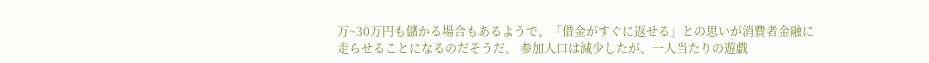万~30万円も儲かる場合もあるようで、「借金がすぐに返せる」との思いが消費者金融に走らせることになるのだそうだ。 参加人口は減少したが、一人当たりの遊戯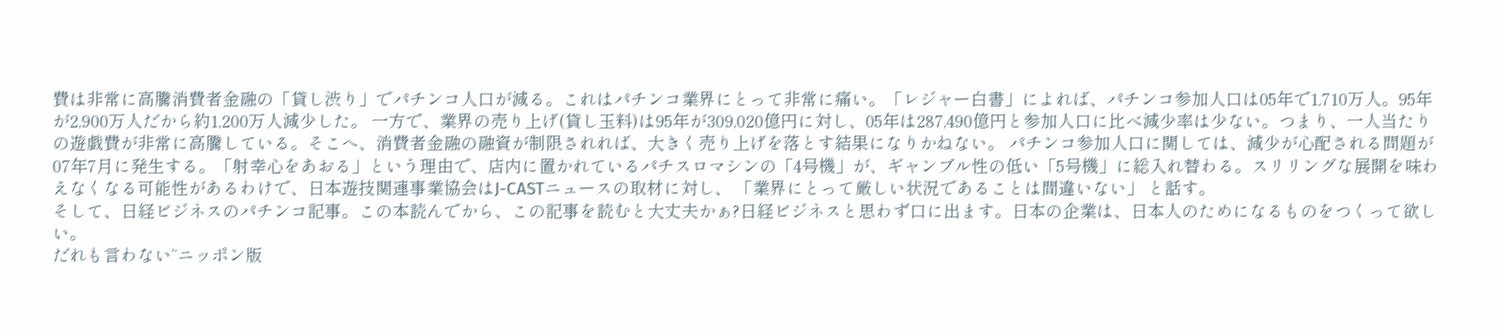費は非常に高騰消費者金融の「貸し渋り」でパチンコ人口が減る。これはパチンコ業界にとって非常に痛い。「レジャー白書」によれば、パチンコ参加人口は05年で1,710万人。95年が2,900万人だから約1,200万人減少した。 一方で、業界の売り上げ(貸し玉料)は95年が309,020億円に対し、05年は287,490億円と参加人口に比べ減少率は少ない。つまり、一人当たりの遊戯費が非常に高騰している。そこへ、消費者金融の融資が制限されれば、大きく売り上げを落とす結果になりかねない。 パチンコ参加人口に関しては、減少が心配される問題が07年7月に発生する。「射幸心をあおる」という理由で、店内に置かれているパチスロマシンの「4号機」が、ギャンブル性の低い「5号機」に総入れ替わる。スリリングな展開を味わえなくなる可能性があるわけで、日本遊技関連事業協会はJ-CASTニュースの取材に対し、 「業界にとって厳しい状況であることは間違いない」 と話す。
そして、日経ビジネスのパチンコ記事。この本読んでから、この記事を読むと大丈夫かぁ?日経ビジネスと思わず口に出ます。日本の企業は、日本人のためになるものをつくって欲しい。
だれも言わない“ニッポン版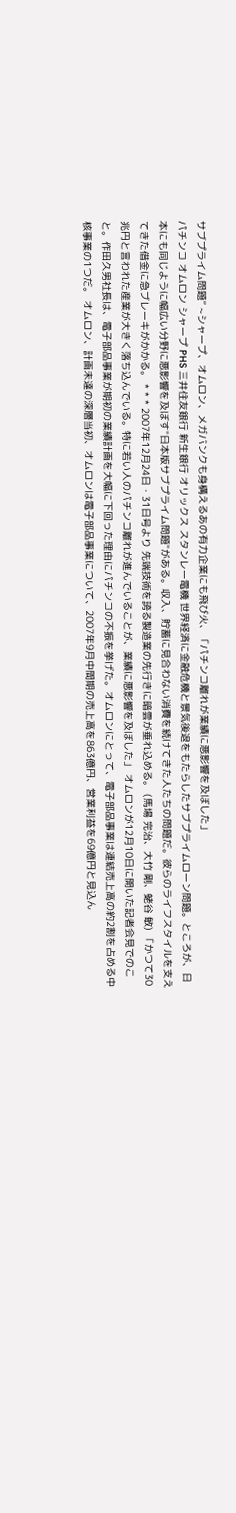サブプライム問題” ~シャープ、オムロン、メガバンクも身構えるあの有力企業にも飛び火、「パチンコ離れが業績に悪影響を及ぼした」
パチンコ オムロン シャープ PHS 三井住友銀行 新生銀行 オリックス スタンレー電機 世界経済に金融危機と景気後退をもたらしたサブプライムローン問題。ところが、日本にも同じように幅広い分野に悪影響を及ぼす"日本版サブプライム問題"がある。収入、貯蓄に見合わない消費を続けてきた人たちの問題だ。彼らのライフスタイルを支えてきた借金に急ブレーキがかかる。 * * * 2007年12月24日・31日号より 先端技術を誇る製造業の先行きに暗雲が垂れ込める。 (馬場 完治、大竹 剛、蛯谷 敏) 「かつて30兆円と言われた産業が大きく落ち込んでいる。特に若い人のパチンコ離れが進んでいることが、業績に悪影響を及ぼした」 オムロンが12月10日に開いた記者会見でのこと。作田久男社長は、電子部品事業が期初の業績計画を大幅に下回った理由にパチンコの不振を挙げた。オムロンにとって、電子部品事業は連結売上高の約2割を占める中核事業の1つだ。 オムロン、計画未達の深層当初、オムロンは電子部品事業について、2007年9月中間期の売上高を863億円、営業利益を69億円と見込ん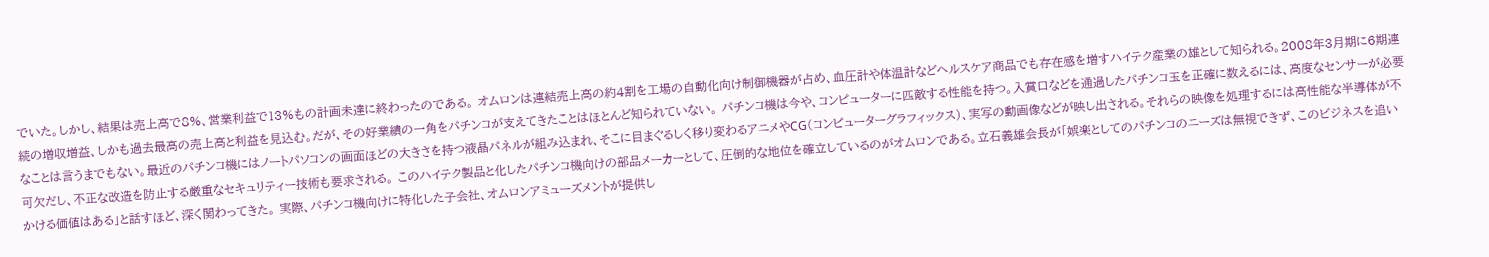でいた。しかし、結果は売上高で8%、営業利益で13%もの計画未達に終わったのである。 オムロンは連結売上高の約4割を工場の自動化向け制御機器が占め、血圧計や体温計などヘルスケア商品でも存在感を増すハイテク産業の雄として知られる。2008年3月期に6期連続の増収増益、しかも過去最高の売上高と利益を見込む。だが、その好業績の一角をパチンコが支えてきたことはほとんど知られていない。 パチンコ機は今や、コンピューターに匹敵する性能を持つ。入賞口などを通過したパチンコ玉を正確に数えるには、高度なセンサーが必要なことは言うまでもない。最近のパチンコ機にはノートパソコンの画面ほどの大きさを持つ液晶パネルが組み込まれ、そこに目まぐるしく移り変わるアニメやCG(コンピューターグラフィックス)、実写の動画像などが映し出される。それらの映像を処理するには高性能な半導体が不可欠だし、不正な改造を防止する厳重なセキュリティー技術も要求される。 このハイテク製品と化したパチンコ機向けの部品メーカーとして、圧倒的な地位を確立しているのがオムロンである。立石義雄会長が「娯楽としてのパチンコのニーズは無視できず、このビジネスを追いかける価値はある」と話すほど、深く関わってきた。 実際、パチンコ機向けに特化した子会社、オムロンアミューズメントが提供し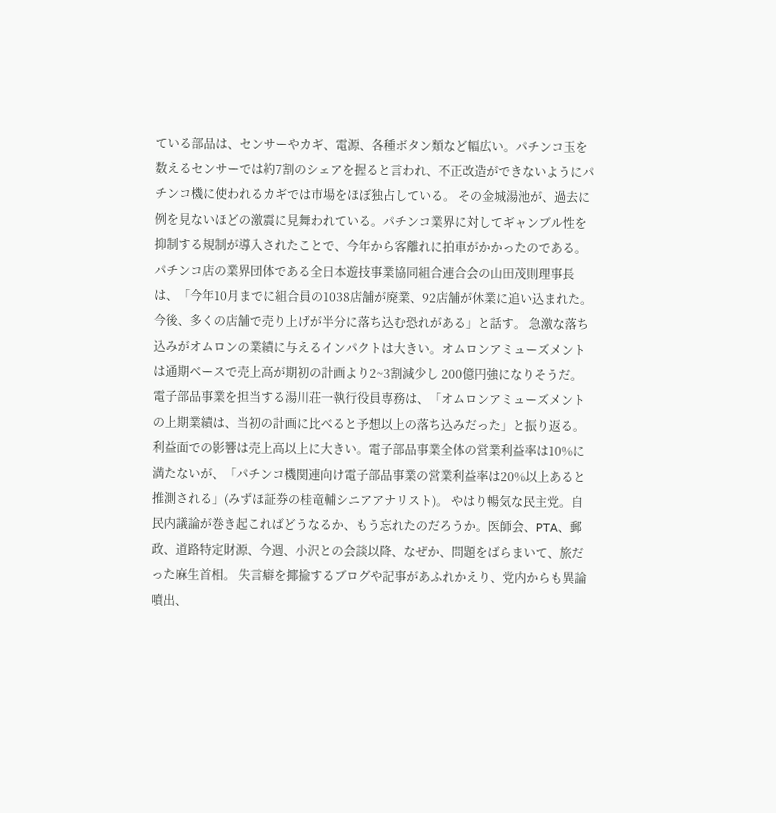ている部品は、センサーやカギ、電源、各種ボタン類など幅広い。パチンコ玉を数えるセンサーでは約7割のシェアを握ると言われ、不正改造ができないようにパチンコ機に使われるカギでは市場をほぼ独占している。 その金城湯池が、過去に例を見ないほどの激震に見舞われている。パチンコ業界に対してギャンブル性を抑制する規制が導入されたことで、今年から客離れに拍車がかかったのである。パチンコ店の業界団体である全日本遊技事業協同組合連合会の山田茂則理事長は、「今年10月までに組合員の1038店舗が廃業、92店舗が休業に追い込まれた。今後、多くの店舗で売り上げが半分に落ち込む恐れがある」と話す。 急激な落ち込みがオムロンの業績に与えるインパクトは大きい。オムロンアミューズメントは通期ベースで売上高が期初の計画より2~3割減少し 200億円強になりそうだ。電子部品事業を担当する湯川荘一執行役員専務は、「オムロンアミューズメントの上期業績は、当初の計画に比べると予想以上の落ち込みだった」と振り返る。 利益面での影響は売上高以上に大きい。電子部品事業全体の営業利益率は10%に満たないが、「パチンコ機関連向け電子部品事業の営業利益率は20%以上あると推測される」(みずほ証券の桂竜輔シニアアナリスト)。 やはり暢気な民主党。自民内議論が巻き起こればどうなるか、もう忘れたのだろうか。医師会、PTA、郵政、道路特定財源、今週、小沢との会談以降、なぜか、問題をばらまいて、旅だった麻生首相。 失言癖を揶揄するブログや記事があふれかえり、党内からも異論噴出、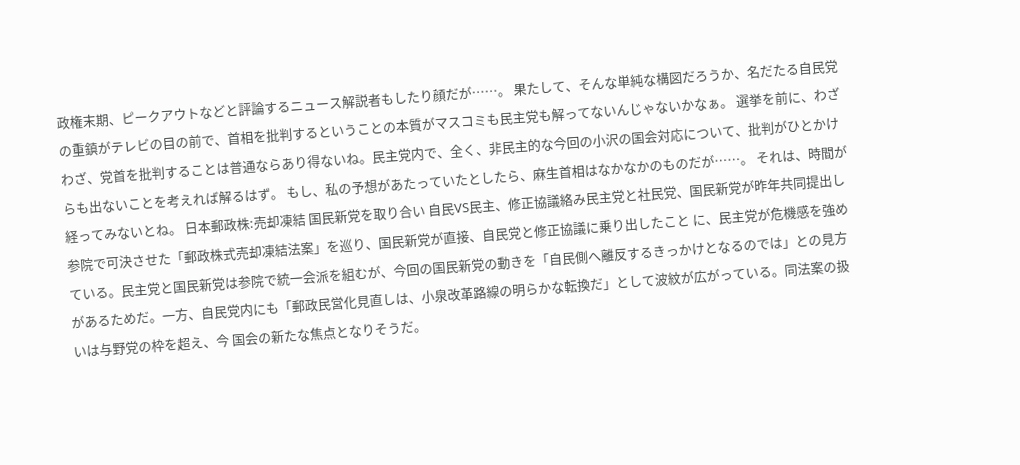政権末期、ピークアウトなどと評論するニュース解説者もしたり顔だが……。 果たして、そんな単純な構図だろうか、名だたる自民党の重鎮がテレビの目の前で、首相を批判するということの本質がマスコミも民主党も解ってないんじゃないかなぁ。 選挙を前に、わざわざ、党首を批判することは普通ならあり得ないね。民主党内で、全く、非民主的な今回の小沢の国会対応について、批判がひとかけらも出ないことを考えれば解るはず。 もし、私の予想があたっていたとしたら、麻生首相はなかなかのものだが……。 それは、時間が経ってみないとね。 日本郵政株:売却凍結 国民新党を取り合い 自民VS民主、修正協議絡み民主党と社民党、国民新党が昨年共同提出し参院で可決させた「郵政株式売却凍結法案」を巡り、国民新党が直接、自民党と修正協議に乗り出したこと に、民主党が危機感を強めている。民主党と国民新党は参院で統一会派を組むが、今回の国民新党の動きを「自民側へ離反するきっかけとなるのでは」との見方 があるためだ。一方、自民党内にも「郵政民営化見直しは、小泉改革路線の明らかな転換だ」として波紋が広がっている。同法案の扱いは与野党の枠を超え、今 国会の新たな焦点となりそうだ。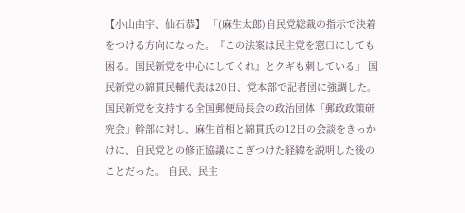【小山由宇、仙石恭】 「(麻生太郎)自民党総裁の指示で決着をつける方向になった。『この法案は民主党を窓口にしても困る。国民新党を中心にしてくれ』とクギも刺している」 国民新党の綿貫民輔代表は20日、党本部で記者団に強調した。国民新党を支持する全国郵便局長会の政治団体「郵政政策研究会」幹部に対し、麻生首相と綿貫氏の12日の会談をきっかけに、自民党との修正協議にこぎつけた経緯を説明した後のことだった。 自民、民主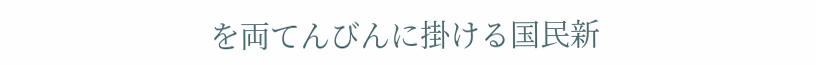を両てんびんに掛ける国民新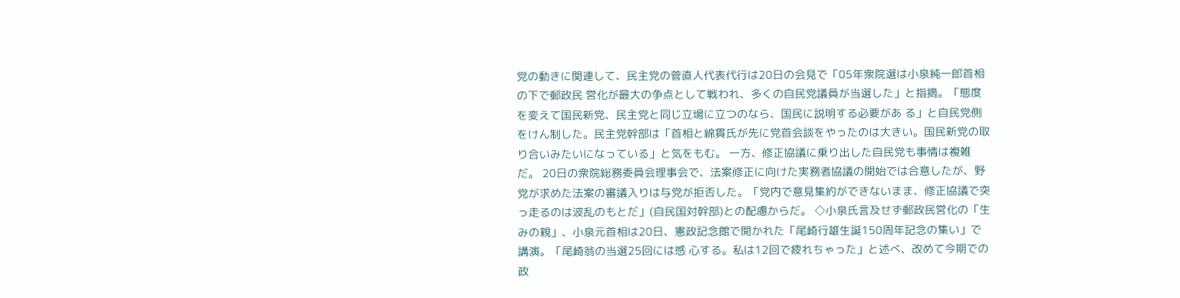党の動きに関連して、民主党の菅直人代表代行は20日の会見で「05年衆院選は小泉純一郎首相の下で郵政民 営化が最大の争点として戦われ、多くの自民党議員が当選した」と指摘。「態度を変えて国民新党、民主党と同じ立場に立つのなら、国民に説明する必要があ る」と自民党側をけん制した。民主党幹部は「首相と綿貫氏が先に党首会談をやったのは大きい。国民新党の取り合いみたいになっている」と気をもむ。 一方、修正協議に乗り出した自民党も事情は複雑だ。 20日の衆院総務委員会理事会で、法案修正に向けた実務者協議の開始では合意したが、野党が求めた法案の審議入りは与党が拒否した。「党内で意見集約ができないまま、修正協議で突っ走るのは波乱のもとだ」(自民国対幹部)との配慮からだ。 ◇小泉氏言及せず郵政民営化の「生みの親」、小泉元首相は20日、憲政記念館で開かれた「尾崎行雄生誕150周年記念の集い」で講演。「尾崎翁の当選25回には感 心する。私は12回で疲れちゃった」と述べ、改めて今期での政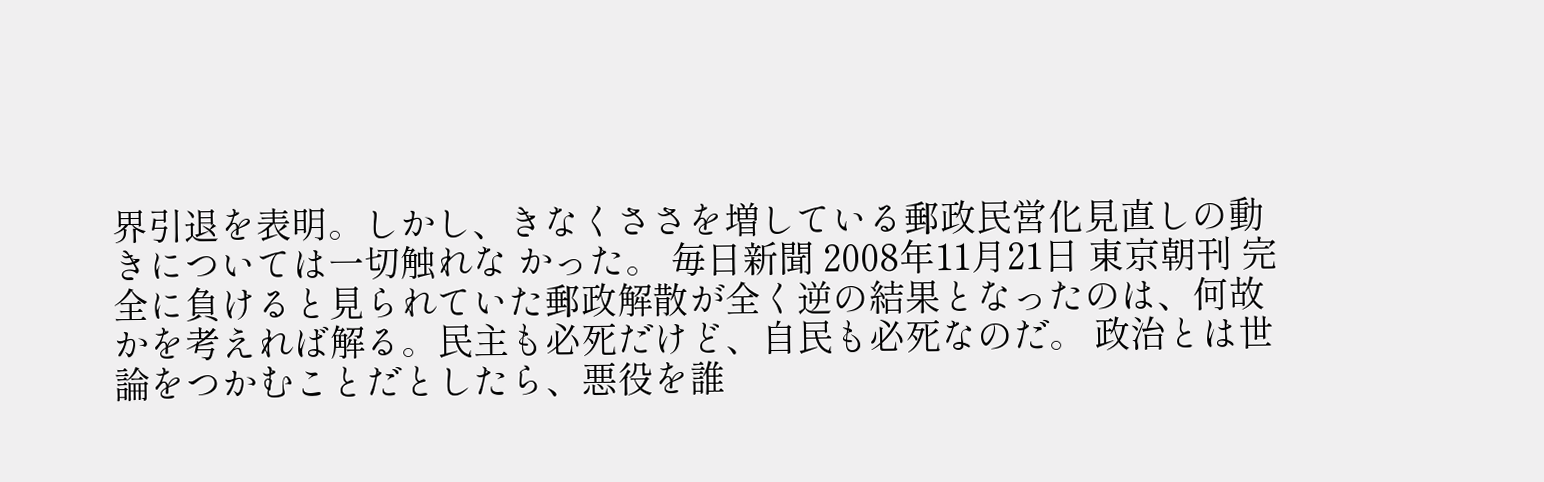界引退を表明。しかし、きなくささを増している郵政民営化見直しの動きについては一切触れな かった。 毎日新聞 2008年11月21日 東京朝刊 完全に負けると見られていた郵政解散が全く逆の結果となったのは、何故かを考えれば解る。民主も必死だけど、自民も必死なのだ。 政治とは世論をつかむことだとしたら、悪役を誰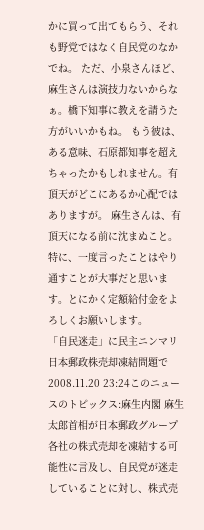かに買って出てもらう、それも野党ではなく自民党のなかでね。 ただ、小泉さんほど、麻生さんは演技力ないからなぁ。橋下知事に教えを請うた方がいいかもね。 もう彼は、ある意味、石原都知事を超えちゃったかもしれません。有頂天がどこにあるか心配ではありますが。 麻生さんは、有頂天になる前に沈まぬこと。 特に、一度言ったことはやり通すことが大事だと思います。とにかく定額給付金をよろしくお願いします。
「自民迷走」に民主ニンマリ 日本郵政株売却凍結問題で2008.11.20 23:24このニュースのトピックス:麻生内閣 麻生太郎首相が日本郵政グループ各社の株式売却を凍結する可能性に言及し、自民党が迷走していることに対し、株式売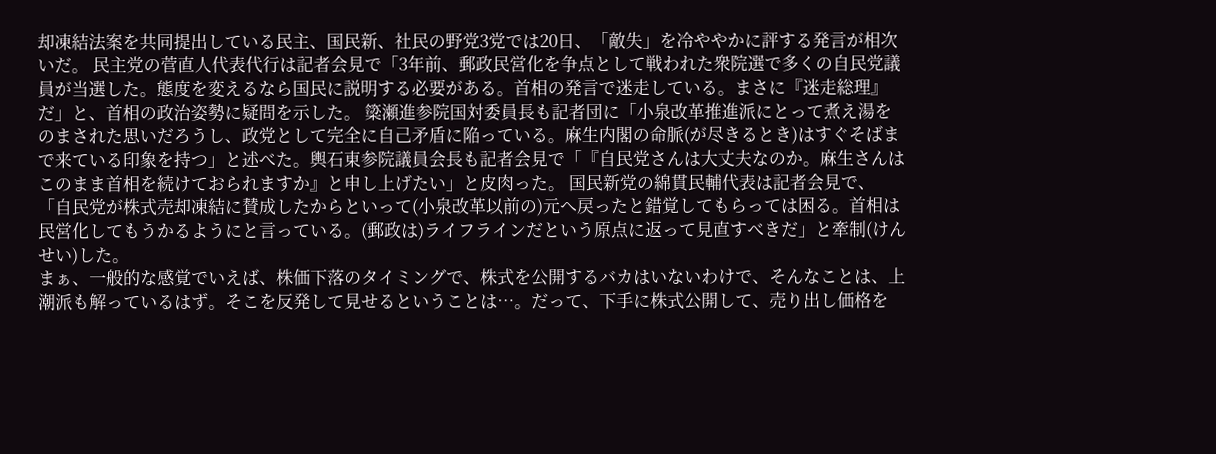却凍結法案を共同提出している民主、国民新、社民の野党3党では20日、「敵失」を冷ややかに評する発言が相次いだ。 民主党の菅直人代表代行は記者会見で「3年前、郵政民営化を争点として戦われた衆院選で多くの自民党議員が当選した。態度を変えるなら国民に説明する必要がある。首相の発言で迷走している。まさに『迷走総理』だ」と、首相の政治姿勢に疑問を示した。 簗瀬進参院国対委員長も記者団に「小泉改革推進派にとって煮え湯をのまされた思いだろうし、政党として完全に自己矛盾に陥っている。麻生内閣の命脈(が尽きるとき)はすぐそばまで来ている印象を持つ」と述べた。輿石東参院議員会長も記者会見で「『自民党さんは大丈夫なのか。麻生さんはこのまま首相を続けておられますか』と申し上げたい」と皮肉った。 国民新党の綿貫民輔代表は記者会見で、「自民党が株式売却凍結に賛成したからといって(小泉改革以前の)元へ戻ったと錯覚してもらっては困る。首相は民営化してもうかるようにと言っている。(郵政は)ライフラインだという原点に返って見直すべきだ」と牽制(けんせい)した。
まぁ、一般的な感覚でいえば、株価下落のタイミングで、株式を公開するバカはいないわけで、そんなことは、上潮派も解っているはず。そこを反発して見せるということは…。だって、下手に株式公開して、売り出し価格を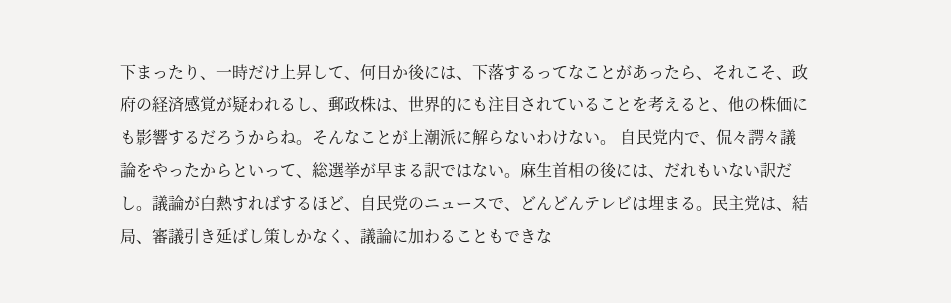下まったり、一時だけ上昇して、何日か後には、下落するってなことがあったら、それこそ、政府の経済感覚が疑われるし、郵政株は、世界的にも注目されていることを考えると、他の株価にも影響するだろうからね。そんなことが上潮派に解らないわけない。 自民党内で、侃々諤々議論をやったからといって、総選挙が早まる訳ではない。麻生首相の後には、だれもいない訳だし。議論が白熱すればするほど、自民党のニュースで、どんどんテレビは埋まる。民主党は、結局、審議引き延ばし策しかなく、議論に加わることもできな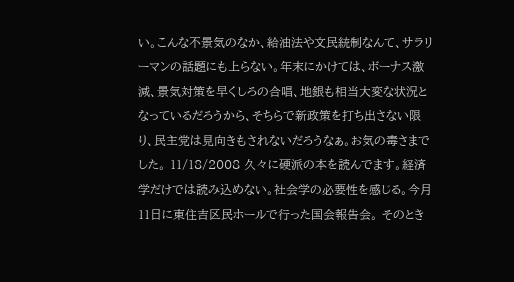い。こんな不景気のなか、給油法や文民統制なんて、サラリーマンの話題にも上らない。年末にかけては、ボーナス激減、景気対策を早くしろの合唱、地銀も相当大変な状況となっているだろうから、そちらで新政策を打ち出さない限り、民主党は見向きもされないだろうなぁ。お気の毒さまでした。 11/18/2008 久々に硬派の本を読んでます。経済学だけでは読み込めない。社会学の必要性を感じる。今月11日に東住吉区民ホールで行った国会報告会。 そのとき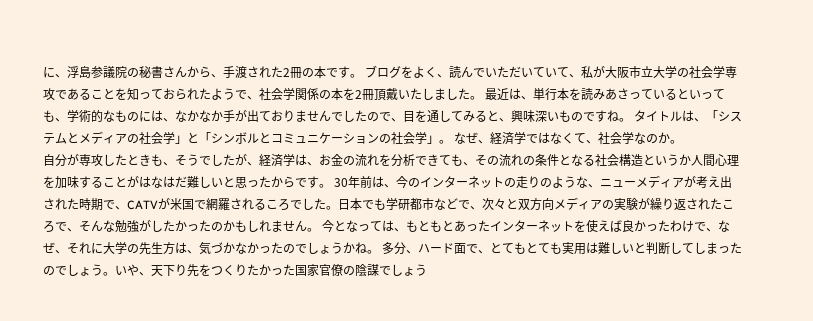に、浮島参議院の秘書さんから、手渡された2冊の本です。 ブログをよく、読んでいただいていて、私が大阪市立大学の社会学専攻であることを知っておられたようで、社会学関係の本を2冊頂戴いたしました。 最近は、単行本を読みあさっているといっても、学術的なものには、なかなか手が出ておりませんでしたので、目を通してみると、興味深いものですね。 タイトルは、「システムとメディアの社会学」と「シンボルとコミュニケーションの社会学」。 なぜ、経済学ではなくて、社会学なのか。
自分が専攻したときも、そうでしたが、経済学は、お金の流れを分析できても、その流れの条件となる社会構造というか人間心理を加味することがはなはだ難しいと思ったからです。 30年前は、今のインターネットの走りのような、ニューメディアが考え出された時期で、CATVが米国で網羅されるころでした。日本でも学研都市などで、次々と双方向メディアの実験が繰り返されたころで、そんな勉強がしたかったのかもしれません。 今となっては、もともとあったインターネットを使えば良かったわけで、なぜ、それに大学の先生方は、気づかなかったのでしょうかね。 多分、ハード面で、とてもとても実用は難しいと判断してしまったのでしょう。いや、天下り先をつくりたかった国家官僚の陰謀でしょう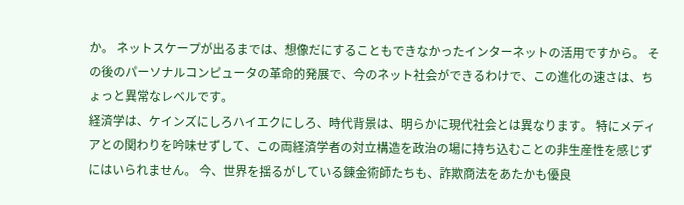か。 ネットスケープが出るまでは、想像だにすることもできなかったインターネットの活用ですから。 その後のパーソナルコンピュータの革命的発展で、今のネット社会ができるわけで、この進化の速さは、ちょっと異常なレベルです。
経済学は、ケインズにしろハイエクにしろ、時代背景は、明らかに現代社会とは異なります。 特にメディアとの関わりを吟味せずして、この両経済学者の対立構造を政治の場に持ち込むことの非生産性を感じずにはいられません。 今、世界を揺るがしている錬金術師たちも、詐欺商法をあたかも優良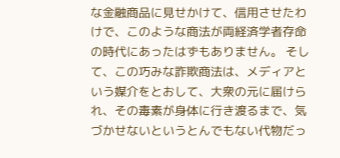な金融商品に見せかけて、信用させたわけで、このような商法が両経済学者存命の時代にあったはずもありません。 そして、この巧みな詐欺商法は、メディアという媒介をとおして、大衆の元に届けられ、その毒素が身体に行き渡るまで、気づかせないというとんでもない代物だっ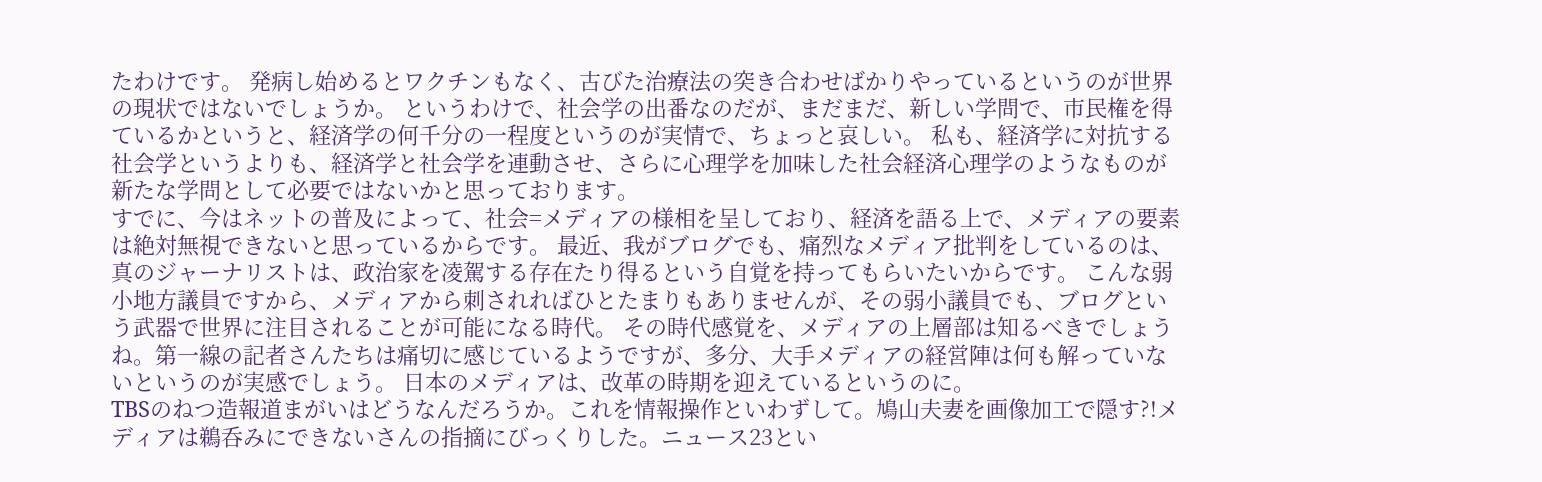たわけです。 発病し始めるとワクチンもなく、古びた治療法の突き合わせばかりやっているというのが世界の現状ではないでしょうか。 というわけで、社会学の出番なのだが、まだまだ、新しい学問で、市民権を得ているかというと、経済学の何千分の一程度というのが実情で、ちょっと哀しい。 私も、経済学に対抗する社会学というよりも、経済学と社会学を連動させ、さらに心理学を加味した社会経済心理学のようなものが新たな学問として必要ではないかと思っております。
すでに、今はネットの普及によって、社会=メディアの様相を呈しており、経済を語る上で、メディアの要素は絶対無視できないと思っているからです。 最近、我がブログでも、痛烈なメディア批判をしているのは、真のジャーナリストは、政治家を凌駕する存在たり得るという自覚を持ってもらいたいからです。 こんな弱小地方議員ですから、メディアから刺されればひとたまりもありませんが、その弱小議員でも、ブログという武器で世界に注目されることが可能になる時代。 その時代感覚を、メディアの上層部は知るべきでしょうね。第一線の記者さんたちは痛切に感じているようですが、多分、大手メディアの経営陣は何も解っていないというのが実感でしょう。 日本のメディアは、改革の時期を迎えているというのに。
TBSのねつ造報道まがいはどうなんだろうか。これを情報操作といわずして。鳩山夫妻を画像加工で隠す?!メディアは鵜呑みにできないさんの指摘にびっくりした。ニュース23とい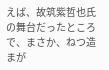えば、故筑紫哲也氏の舞台だったところで、まさか、ねつ造まが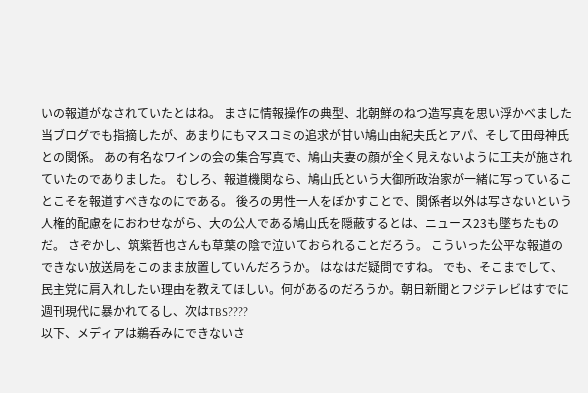いの報道がなされていたとはね。 まさに情報操作の典型、北朝鮮のねつ造写真を思い浮かべました 当ブログでも指摘したが、あまりにもマスコミの追求が甘い鳩山由紀夫氏とアパ、そして田母神氏との関係。 あの有名なワインの会の集合写真で、鳩山夫妻の顔が全く見えないように工夫が施されていたのでありました。 むしろ、報道機関なら、鳩山氏という大御所政治家が一緒に写っていることこそを報道すべきなのにである。 後ろの男性一人をぼかすことで、関係者以外は写さないという人権的配慮をにおわせながら、大の公人である鳩山氏を隠蔽するとは、ニュース23も墜ちたものだ。 さぞかし、筑紫哲也さんも草葉の陰で泣いておられることだろう。 こういった公平な報道のできない放送局をこのまま放置していんだろうか。 はなはだ疑問ですね。 でも、そこまでして、民主党に肩入れしたい理由を教えてほしい。何があるのだろうか。朝日新聞とフジテレビはすでに週刊現代に暴かれてるし、次はTBS????
以下、メディアは鵜呑みにできないさ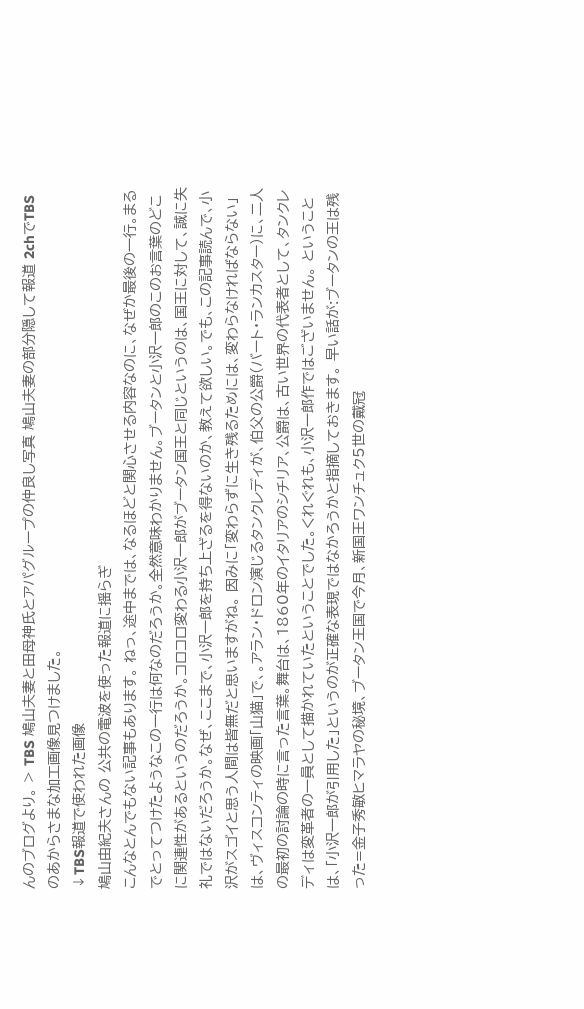んのブログより。 > TBS 鳩山夫妻と田母神氏とアパグループの仲良し写真 鳩山夫妻の部分隠して報道 2chでTBSのあからさまな加工画像見つけました。
↓TBS報道で使われた画像
鳩山由紀夫さんの 公共の電波を使った報道に揺らぎ
こんなとんでもない記事もあります。 ねっ、途中までは、なるほどと関心させる内容なのに、なぜか最後の一行。まるでとってつけたようなこの一行は何なのだろうか。全然意味わかりません。ブータンと小沢一郎のこのお言葉のどこに関連性があるというのだろうか。コロコロ変わる小沢一郎がブータン国王と同じというのは、国王に対して、誠に失礼ではないだろうか。なぜ、ここまで、小沢一郎を持ち上ざるを得ないのか、教えて欲しい。でも、この記事読んで、小沢がスゴイと思う人間は皆無だと思いますがね。 因みに「変わらずに生き残るためには、変わらなければならない」は、ヴィスコンティの映画「山猫」で、。アラン・ドロン演じるタンクレディが、伯父の公爵(バート・ランカスター)に、二人の最初の討論の時に言った言葉。舞台は、1860年のイタリアのシチリア、公爵は、古い世界の代表者として、タンクレディは変革者の一員として描かれていたということでした。くれぐれも、小沢一郎作ではございません。 ということは、「小沢一郎が引用した」というのが正確な表現ではなかろうかと指摘しておきます。 早い話が:ブータンの王は残った=金子秀敏ヒマラヤの秘境、ブータン王国で今月、新国王ワンチュク5世の戴冠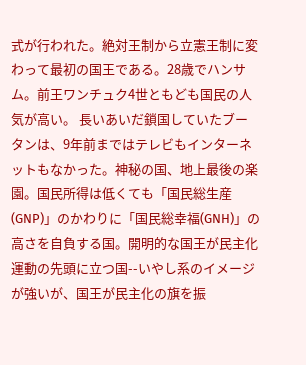式が行われた。絶対王制から立憲王制に変わって最初の国王である。28歳でハンサム。前王ワンチュク4世ともども国民の人気が高い。 長いあいだ鎖国していたブータンは、9年前まではテレビもインターネットもなかった。神秘の国、地上最後の楽園。国民所得は低くても「国民総生産(GNP)」のかわりに「国民総幸福(GNH)」の高さを自負する国。開明的な国王が民主化運動の先頭に立つ国--いやし系のイメージが強いが、国王が民主化の旗を振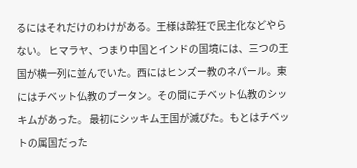るにはそれだけのわけがある。王様は酔狂で民主化などやらない。 ヒマラヤ、つまり中国とインドの国境には、三つの王国が横一列に並んでいた。西にはヒンズー教のネパール。東にはチベット仏教のブータン。その間にチベット仏教のシッキムがあった。 最初にシッキム王国が滅びた。もとはチベットの属国だった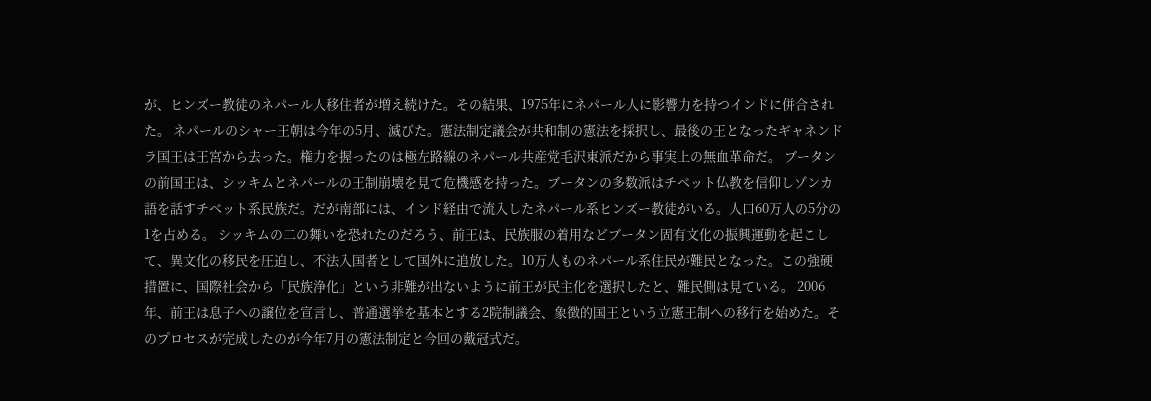が、ヒンズー教徒のネパール人移住者が増え続けた。その結果、1975年にネパール人に影響力を持つインドに併合された。 ネパールのシャー王朝は今年の5月、滅びた。憲法制定議会が共和制の憲法を採択し、最後の王となったギャネンドラ国王は王宮から去った。権力を握ったのは極左路線のネパール共産党毛沢東派だから事実上の無血革命だ。 ブータンの前国王は、シッキムとネパールの王制崩壊を見て危機感を持った。ブータンの多数派はチベット仏教を信仰しゾンカ語を話すチベット系民族だ。だが南部には、インド経由で流入したネパール系ヒンズー教徒がいる。人口60万人の5分の1を占める。 シッキムの二の舞いを恐れたのだろう、前王は、民族服の着用などブータン固有文化の振興運動を起こして、異文化の移民を圧迫し、不法入国者として国外に追放した。10万人ものネパール系住民が難民となった。この強硬措置に、国際社会から「民族浄化」という非難が出ないように前王が民主化を選択したと、難民側は見ている。 2006年、前王は息子への譲位を宣言し、普通選挙を基本とする2院制議会、象徴的国王という立憲王制への移行を始めた。そのプロセスが完成したのが今年7月の憲法制定と今回の戴冠式だ。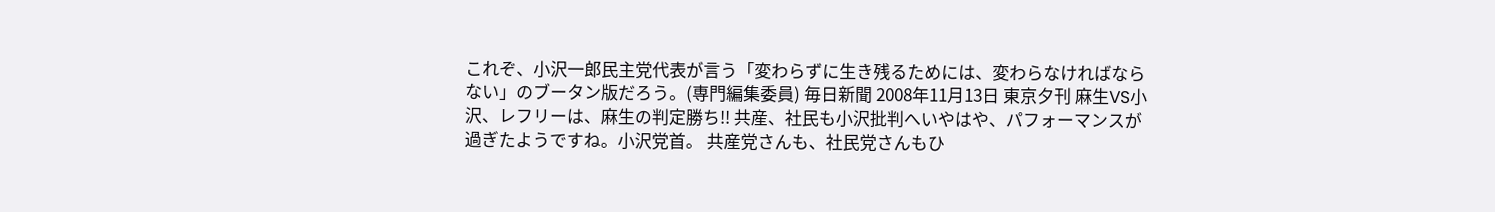これぞ、小沢一郎民主党代表が言う「変わらずに生き残るためには、変わらなければならない」のブータン版だろう。(専門編集委員) 毎日新聞 2008年11月13日 東京夕刊 麻生VS小沢、レフリーは、麻生の判定勝ち!! 共産、社民も小沢批判へいやはや、パフォーマンスが過ぎたようですね。小沢党首。 共産党さんも、社民党さんもひ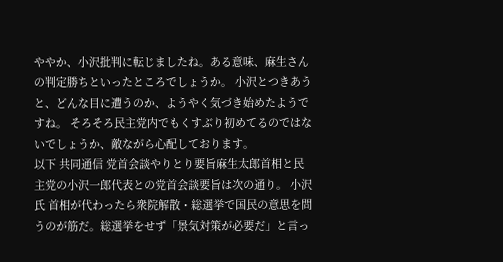ややか、小沢批判に転じましたね。ある意味、麻生さんの判定勝ちといったところでしょうか。 小沢とつきあうと、どんな目に遭うのか、ようやく気づき始めたようですね。 そろそろ民主党内でもくすぶり初めてるのではないでしょうか、敵ながら心配しております。
以下 共同通信 党首会談やりとり要旨麻生太郎首相と民主党の小沢一郎代表との党首会談要旨は次の通り。 小沢氏 首相が代わったら衆院解散・総選挙で国民の意思を問うのが筋だ。総選挙をせず「景気対策が必要だ」と言っ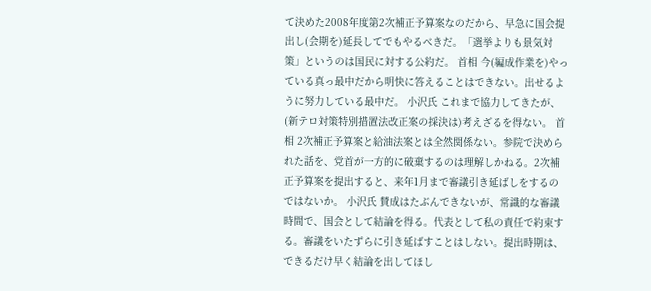て決めた2008年度第2次補正予算案なのだから、早急に国会提出し(会期を)延長してでもやるべきだ。「選挙よりも景気対策」というのは国民に対する公約だ。 首相 今(編成作業を)やっている真っ最中だから明快に答えることはできない。出せるように努力している最中だ。 小沢氏 これまで協力してきたが、(新テロ対策特別措置法改正案の採決は)考えざるを得ない。 首相 2次補正予算案と給油法案とは全然関係ない。参院で決められた話を、党首が一方的に破棄するのは理解しかねる。2次補正予算案を提出すると、来年1月まで審議引き延ばしをするのではないか。 小沢氏 賛成はたぶんできないが、常識的な審議時間で、国会として結論を得る。代表として私の責任で約束する。審議をいたずらに引き延ばすことはしない。提出時期は、できるだけ早く結論を出してほし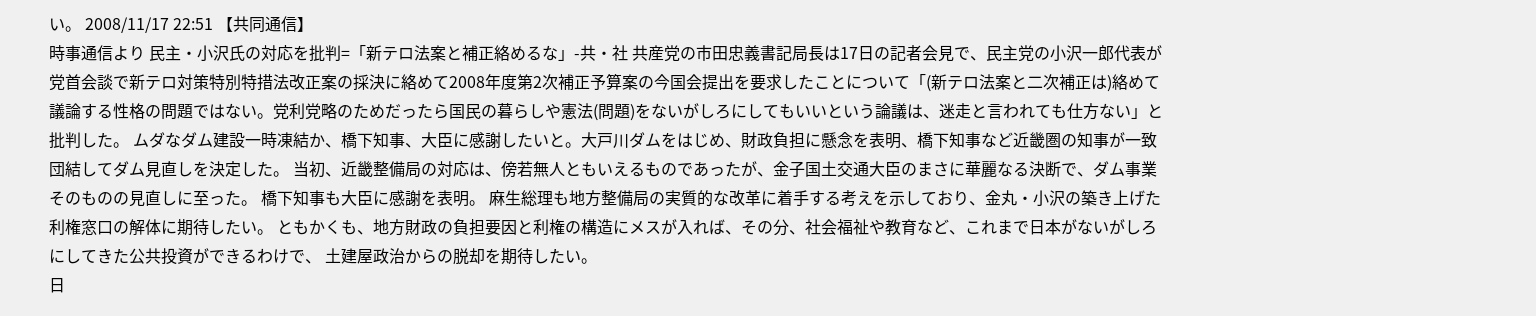い。 2008/11/17 22:51 【共同通信】
時事通信より 民主・小沢氏の対応を批判=「新テロ法案と補正絡めるな」-共・社 共産党の市田忠義書記局長は17日の記者会見で、民主党の小沢一郎代表が党首会談で新テロ対策特別特措法改正案の採決に絡めて2008年度第2次補正予算案の今国会提出を要求したことについて「(新テロ法案と二次補正は)絡めて議論する性格の問題ではない。党利党略のためだったら国民の暮らしや憲法(問題)をないがしろにしてもいいという論議は、迷走と言われても仕方ない」と批判した。 ムダなダム建設一時凍結か、橋下知事、大臣に感謝したいと。大戸川ダムをはじめ、財政負担に懸念を表明、橋下知事など近畿圏の知事が一致団結してダム見直しを決定した。 当初、近畿整備局の対応は、傍若無人ともいえるものであったが、金子国土交通大臣のまさに華麗なる決断で、ダム事業そのものの見直しに至った。 橋下知事も大臣に感謝を表明。 麻生総理も地方整備局の実質的な改革に着手する考えを示しており、金丸・小沢の築き上げた利権窓口の解体に期待したい。 ともかくも、地方財政の負担要因と利権の構造にメスが入れば、その分、社会福祉や教育など、これまで日本がないがしろにしてきた公共投資ができるわけで、 土建屋政治からの脱却を期待したい。
日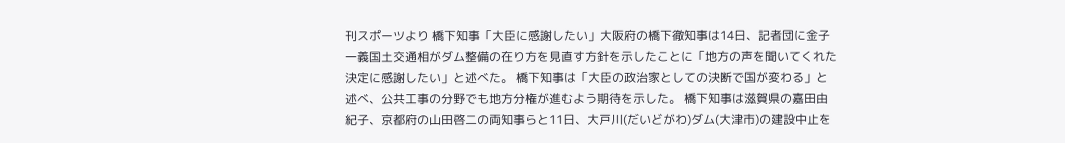刊スポーツより 橋下知事「大臣に感謝したい」大阪府の橋下徹知事は14日、記者団に金子一義国土交通相がダム整備の在り方を見直す方針を示したことに「地方の声を聞いてくれた決定に感謝したい」と述べた。 橋下知事は「大臣の政治家としての決断で国が変わる」と述べ、公共工事の分野でも地方分権が進むよう期待を示した。 橋下知事は滋賀県の嘉田由紀子、京都府の山田啓二の両知事らと11日、大戸川(だいどがわ)ダム(大津市)の建設中止を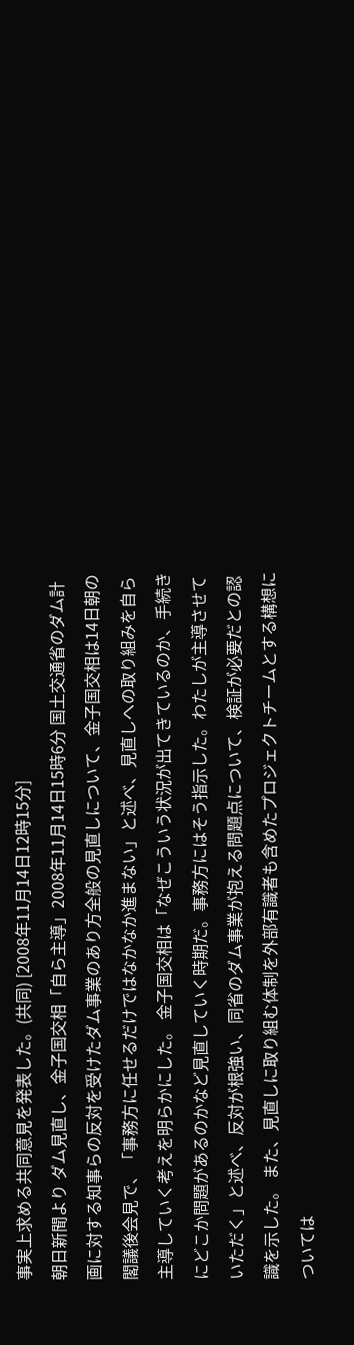事実上求める共同意見を発表した。(共同) [2008年11月14日12時15分]
朝日新聞より ダム見直し、金子国交相「自ら主導」2008年11月14日15時6分 国土交通省のダム計画に対する知事らの反対を受けたダム事業のあり方全般の見直しについて、金子国交相は14日朝の閣議後会見で、「事務方に任せるだけではなかなか進まない」と述べ、見直しへの取り組みを自ら主導していく考えを明らかにした。 金子国交相は「なぜこういう状況が出てきているのか、手続きにどこか問題があるのかなど見直していく時期だ。事務方にはそう指示した。わたしが主導させていただく」と述べ、反対が根強い、同省のダム事業が抱える問題点について、検証が必要だとの認識を示した。 また、見直しに取り組む体制を外部有識者も含めたプロジェクトチームとする構想については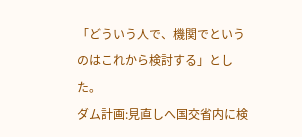「どういう人で、機関でというのはこれから検討する」とした。
ダム計画:見直しへ国交省内に検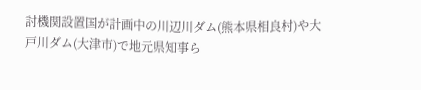討機関設置国が計画中の川辺川ダム(熊本県相良村)や大戸川ダム(大津市)で地元県知事ら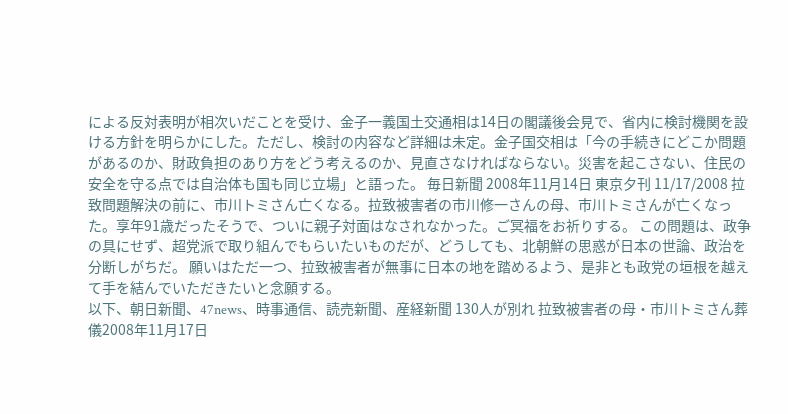による反対表明が相次いだことを受け、金子一義国土交通相は14日の閣議後会見で、省内に検討機関を設ける方針を明らかにした。ただし、検討の内容など詳細は未定。金子国交相は「今の手続きにどこか問題があるのか、財政負担のあり方をどう考えるのか、見直さなければならない。災害を起こさない、住民の安全を守る点では自治体も国も同じ立場」と語った。 毎日新聞 2008年11月14日 東京夕刊 11/17/2008 拉致問題解決の前に、市川トミさん亡くなる。拉致被害者の市川修一さんの母、市川トミさんが亡くなった。享年91歳だったそうで、ついに親子対面はなされなかった。ご冥福をお祈りする。 この問題は、政争の具にせず、超党派で取り組んでもらいたいものだが、どうしても、北朝鮮の思惑が日本の世論、政治を分断しがちだ。 願いはただ一つ、拉致被害者が無事に日本の地を踏めるよう、是非とも政党の垣根を越えて手を結んでいただきたいと念願する。
以下、朝日新聞、47news、時事通信、読売新聞、産経新聞 130人が別れ 拉致被害者の母・市川トミさん葬儀2008年11月17日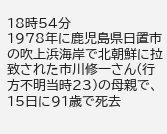18時54分
1978年に鹿児島県日置市の吹上浜海岸で北朝鮮に拉致された市川修一さん(行方不明当時23)の母親で、15日に91歳で死去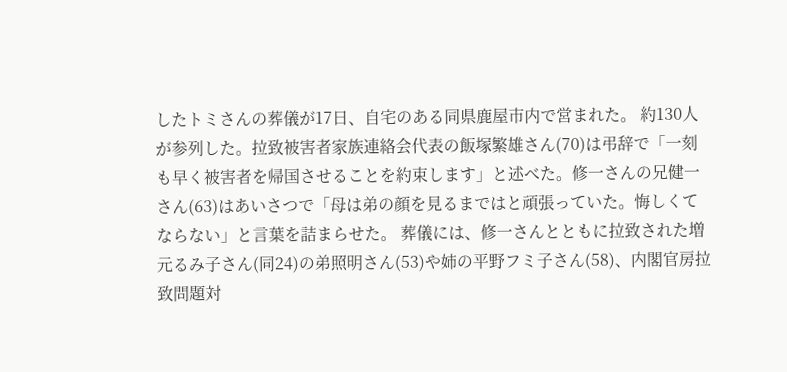したトミさんの葬儀が17日、自宅のある同県鹿屋市内で営まれた。 約130人が参列した。拉致被害者家族連絡会代表の飯塚繁雄さん(70)は弔辞で「一刻も早く被害者を帰国させることを約束します」と述べた。修一さんの兄健一さん(63)はあいさつで「母は弟の顔を見るまではと頑張っていた。悔しくてならない」と言葉を詰まらせた。 葬儀には、修一さんとともに拉致された増元るみ子さん(同24)の弟照明さん(53)や姉の平野フミ子さん(58)、内閣官房拉致問題対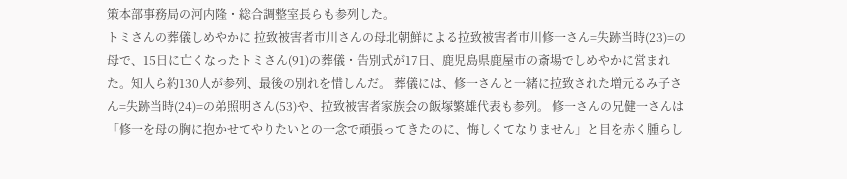策本部事務局の河内隆・総合調整室長らも参列した。
トミさんの葬儀しめやかに 拉致被害者市川さんの母北朝鮮による拉致被害者市川修一さん=失跡当時(23)=の母で、15日に亡くなったトミさん(91)の葬儀・告別式が17日、鹿児島県鹿屋市の斎場でしめやかに営まれた。知人ら約130人が参列、最後の別れを惜しんだ。 葬儀には、修一さんと一緒に拉致された増元るみ子さん=失跡当時(24)=の弟照明さん(53)や、拉致被害者家族会の飯塚繁雄代表も参列。 修一さんの兄健一さんは「修一を母の胸に抱かせてやりたいとの一念で頑張ってきたのに、悔しくてなりません」と目を赤く腫らし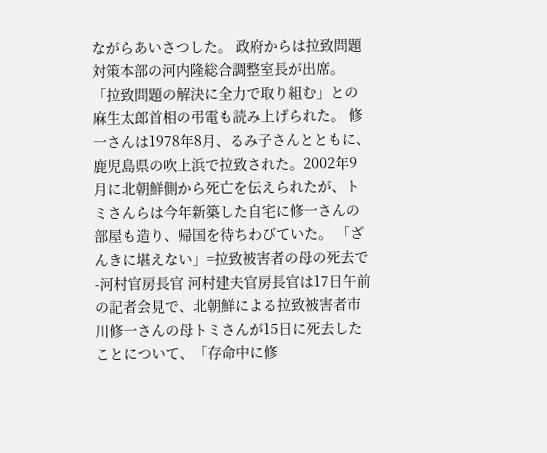ながらあいさつした。 政府からは拉致問題対策本部の河内隆総合調整室長が出席。「拉致問題の解決に全力で取り組む」との麻生太郎首相の弔電も読み上げられた。 修一さんは1978年8月、るみ子さんとともに、鹿児島県の吹上浜で拉致された。2002年9月に北朝鮮側から死亡を伝えられたが、トミさんらは今年新築した自宅に修一さんの部屋も造り、帰国を待ちわびていた。 「ざんきに堪えない」=拉致被害者の母の死去で-河村官房長官 河村建夫官房長官は17日午前の記者会見で、北朝鮮による拉致被害者市川修一さんの母トミさんが15日に死去したことについて、「存命中に修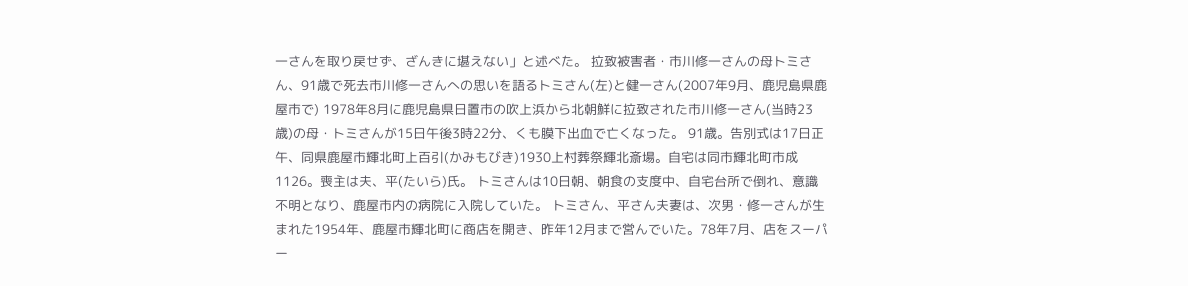一さんを取り戻せず、ざんきに堪えない」と述べた。 拉致被害者・市川修一さんの母トミさん、91歳で死去市川修一さんへの思いを語るトミさん(左)と健一さん(2007年9月、鹿児島県鹿屋市で) 1978年8月に鹿児島県日置市の吹上浜から北朝鮮に拉致された市川修一さん(当時23歳)の母・トミさんが15日午後3時22分、くも膜下出血で亡くなった。 91歳。告別式は17日正午、同県鹿屋市輝北町上百引(かみもびき)1930上村葬祭輝北斎場。自宅は同市輝北町市成1126。喪主は夫、平(たいら)氏。 トミさんは10日朝、朝食の支度中、自宅台所で倒れ、意識不明となり、鹿屋市内の病院に入院していた。 トミさん、平さん夫妻は、次男・修一さんが生まれた1954年、鹿屋市輝北町に商店を開き、昨年12月まで営んでいた。78年7月、店をスーパー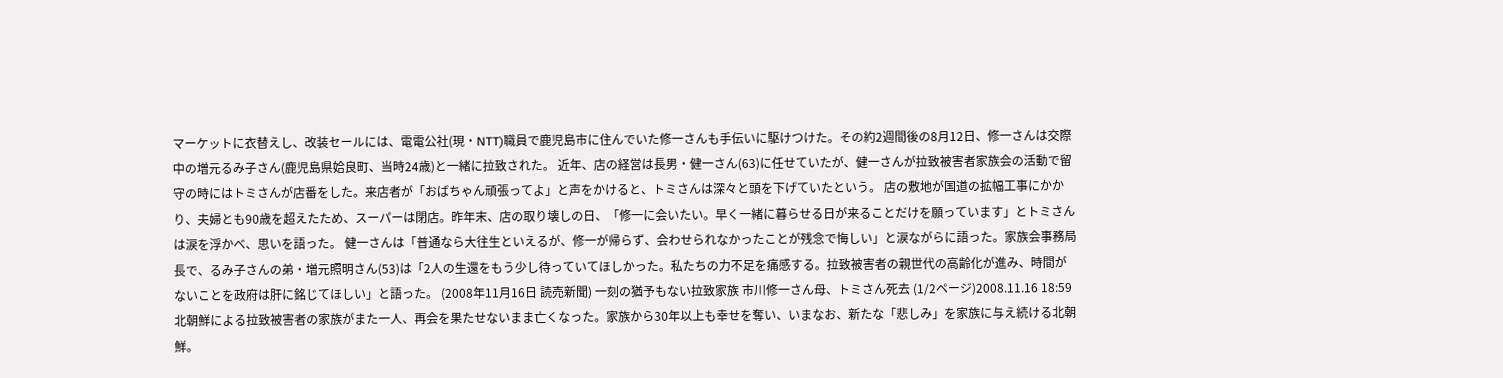マーケットに衣替えし、改装セールには、電電公社(現・NTT)職員で鹿児島市に住んでいた修一さんも手伝いに駆けつけた。その約2週間後の8月12日、修一さんは交際中の増元るみ子さん(鹿児島県姶良町、当時24歳)と一緒に拉致された。 近年、店の経営は長男・健一さん(63)に任せていたが、健一さんが拉致被害者家族会の活動で留守の時にはトミさんが店番をした。来店者が「おばちゃん頑張ってよ」と声をかけると、トミさんは深々と頭を下げていたという。 店の敷地が国道の拡幅工事にかかり、夫婦とも90歳を超えたため、スーパーは閉店。昨年末、店の取り壊しの日、「修一に会いたい。早く一緒に暮らせる日が来ることだけを願っています」とトミさんは涙を浮かべ、思いを語った。 健一さんは「普通なら大往生といえるが、修一が帰らず、会わせられなかったことが残念で悔しい」と涙ながらに語った。家族会事務局長で、るみ子さんの弟・増元照明さん(53)は「2人の生還をもう少し待っていてほしかった。私たちの力不足を痛感する。拉致被害者の親世代の高齢化が進み、時間がないことを政府は肝に銘じてほしい」と語った。 (2008年11月16日 読売新聞) 一刻の猶予もない拉致家族 市川修一さん母、トミさん死去 (1/2ページ)2008.11.16 18:59北朝鮮による拉致被害者の家族がまた一人、再会を果たせないまま亡くなった。家族から30年以上も幸せを奪い、いまなお、新たな「悲しみ」を家族に与え続ける北朝鮮。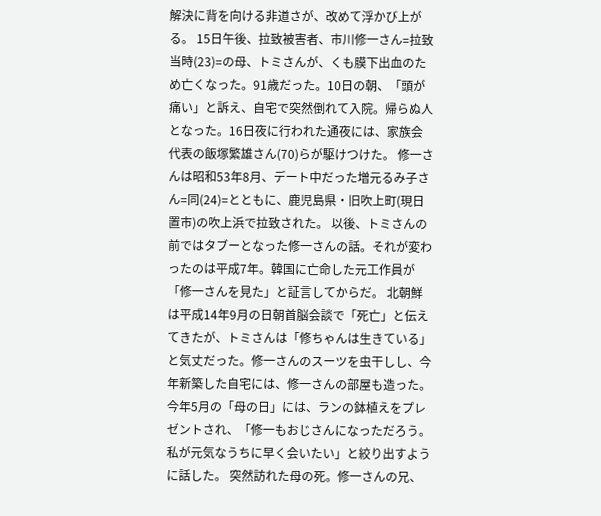解決に背を向ける非道さが、改めて浮かび上がる。 15日午後、拉致被害者、市川修一さん=拉致当時(23)=の母、トミさんが、くも膜下出血のため亡くなった。91歳だった。10日の朝、「頭が痛い」と訴え、自宅で突然倒れて入院。帰らぬ人となった。16日夜に行われた通夜には、家族会代表の飯塚繁雄さん(70)らが駆けつけた。 修一さんは昭和53年8月、デート中だった増元るみ子さん=同(24)=とともに、鹿児島県・旧吹上町(現日置市)の吹上浜で拉致された。 以後、トミさんの前ではタブーとなった修一さんの話。それが変わったのは平成7年。韓国に亡命した元工作員が「修一さんを見た」と証言してからだ。 北朝鮮は平成14年9月の日朝首脳会談で「死亡」と伝えてきたが、トミさんは「修ちゃんは生きている」と気丈だった。修一さんのスーツを虫干しし、今年新築した自宅には、修一さんの部屋も造った。 今年5月の「母の日」には、ランの鉢植えをプレゼントされ、「修一もおじさんになっただろう。私が元気なうちに早く会いたい」と絞り出すように話した。 突然訪れた母の死。修一さんの兄、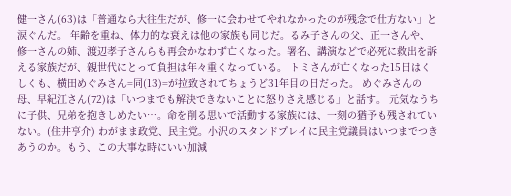健一さん(63)は「普通なら大往生だが、修一に会わせてやれなかったのが残念で仕方ない」と涙ぐんだ。 年齢を重ね、体力的な衰えは他の家族も同じだ。るみ子さんの父、正一さんや、修一さんの姉、渡辺孝子さんらも再会かなわず亡くなった。署名、講演などで必死に救出を訴える家族だが、親世代にとって負担は年々重くなっている。 トミさんが亡くなった15日はくしくも、横田めぐみさん=同(13)=が拉致されてちょうど31年目の日だった。 めぐみさんの母、早紀江さん(72)は「いつまでも解決できないことに怒りさえ感じる」と話す。 元気なうちに子供、兄弟を抱きしめたい…。命を削る思いで活動する家族には、一刻の猶予も残されていない。(住井亨介) わがまま政党、民主党。小沢のスタンドプレイに民主党議員はいつまでつきあうのか。もう、この大事な時にいい加減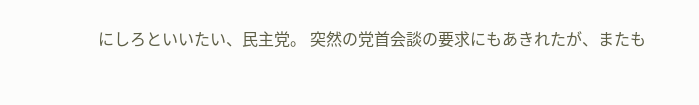にしろといいたい、民主党。 突然の党首会談の要求にもあきれたが、またも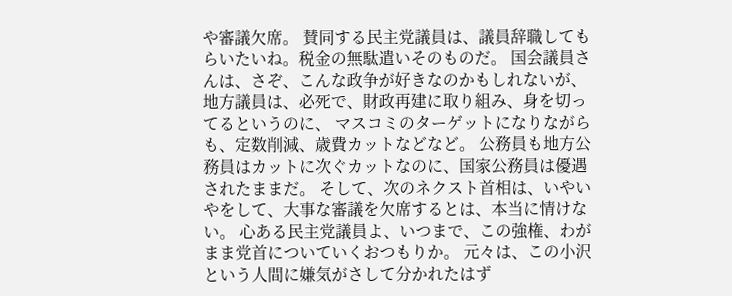や審議欠席。 賛同する民主党議員は、議員辞職してもらいたいね。税金の無駄遣いそのものだ。 国会議員さんは、さぞ、こんな政争が好きなのかもしれないが、地方議員は、必死で、財政再建に取り組み、身を切ってるというのに、 マスコミのターゲットになりながらも、定数削減、歳費カットなどなど。 公務員も地方公務員はカットに次ぐカットなのに、国家公務員は優遇されたままだ。 そして、次のネクスト首相は、いやいやをして、大事な審議を欠席するとは、本当に情けない。 心ある民主党議員よ、いつまで、この強権、わがまま党首についていくおつもりか。 元々は、この小沢という人間に嫌気がさして分かれたはず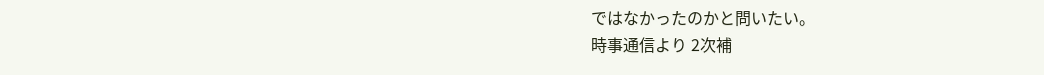ではなかったのかと問いたい。
時事通信より 2次補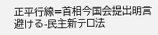正平行線=首相今国会提出明言避ける-民主新テロ法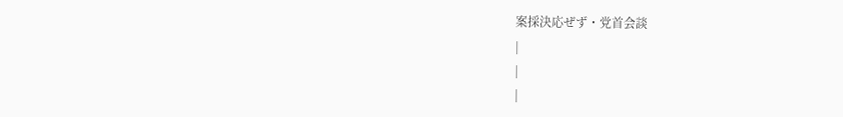案採決応ぜず・党首会談
|
|
|